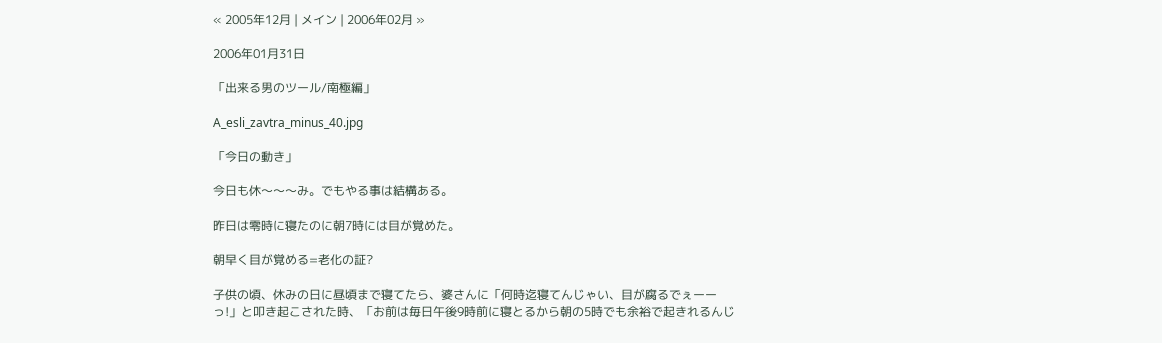« 2005年12月 | メイン | 2006年02月 »

2006年01月31日

「出来る男のツール/南極編」

A_esli_zavtra_minus_40.jpg

「今日の動き」

今日も休〜〜〜み。でもやる事は結構ある。

昨日は零時に寝たのに朝7時には目が覚めた。

朝早く目が覚める=老化の証?

子供の頃、休みの日に昼頃まで寝てたら、婆さんに「何時迄寝てんじゃい、目が腐るでぇーーっ!」と叩き起こされた時、「お前は毎日午後9時前に寝とるから朝の5時でも余裕で起きれるんじ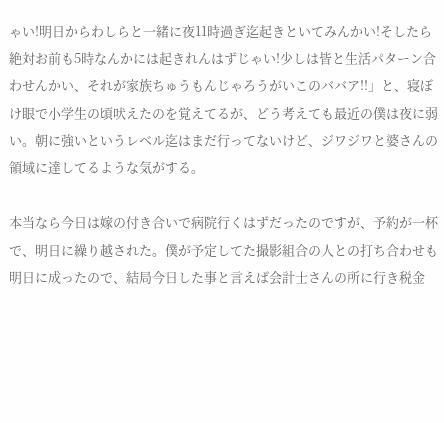ゃい!明日からわしらと一緒に夜11時過ぎ迄起きといてみんかい!そしたら絶対お前も5時なんかには起きれんはずじゃい!少しは皆と生活パターン合わせんかい、それが家族ちゅうもんじゃろうがいこのババア!!」と、寝ぼけ眼で小学生の頃吠えたのを覚えてるが、どう考えても最近の僕は夜に弱い。朝に強いというレベル迄はまだ行ってないけど、ジワジワと婆さんの領域に達してるような気がする。

本当なら今日は嫁の付き合いで病院行くはずだったのですが、予約が一杯で、明日に繰り越された。僕が予定してた撮影組合の人との打ち合わせも明日に成ったので、結局今日した事と言えば会計士さんの所に行き税金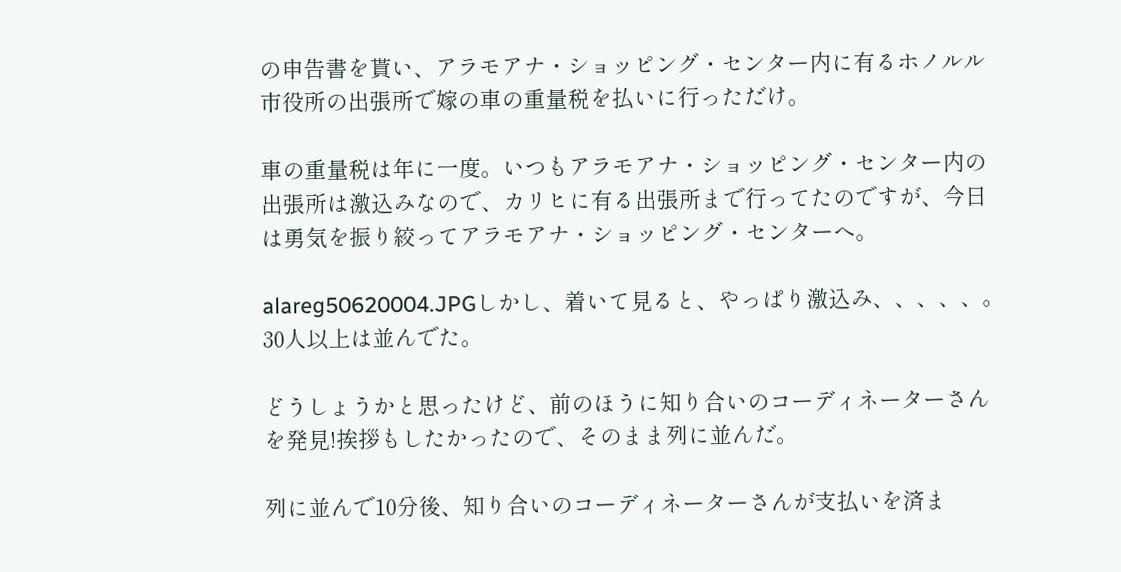の申告書を貰い、アラモアナ・ショッピング・センター内に有るホノルル市役所の出張所で嫁の車の重量税を払いに行っただけ。

車の重量税は年に一度。いつもアラモアナ・ショッピング・センター内の出張所は激込みなので、カリヒに有る出張所まで行ってたのですが、今日は勇気を振り絞ってアラモアナ・ショッピング・センターへ。

alareg50620004.JPGしかし、着いて見ると、やっぱり激込み、、、、、。30人以上は並んでた。

どうしょうかと思ったけど、前のほうに知り合いのコーディネーターさんを発見!挨拶もしたかったので、そのまま列に並んだ。

列に並んで10分後、知り合いのコーディネーターさんが支払いを済ま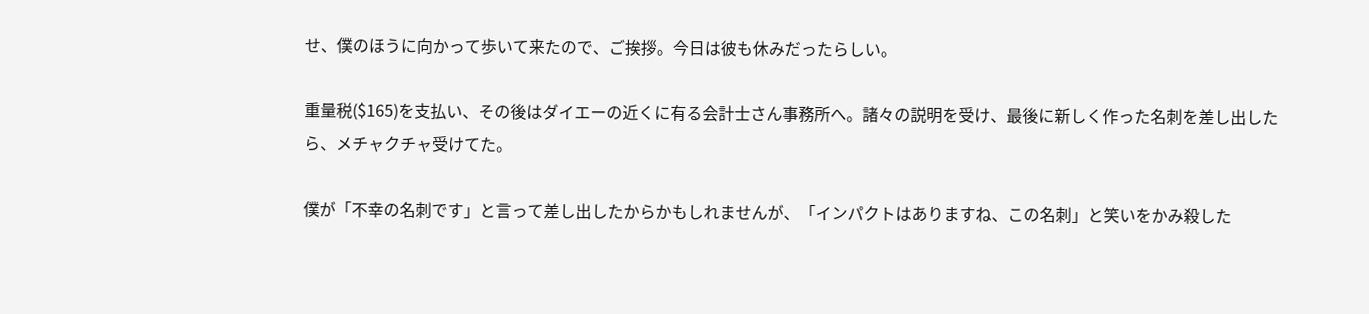せ、僕のほうに向かって歩いて来たので、ご挨拶。今日は彼も休みだったらしい。

重量税($165)を支払い、その後はダイエーの近くに有る会計士さん事務所へ。諸々の説明を受け、最後に新しく作った名刺を差し出したら、メチャクチャ受けてた。

僕が「不幸の名刺です」と言って差し出したからかもしれませんが、「インパクトはありますね、この名刺」と笑いをかみ殺した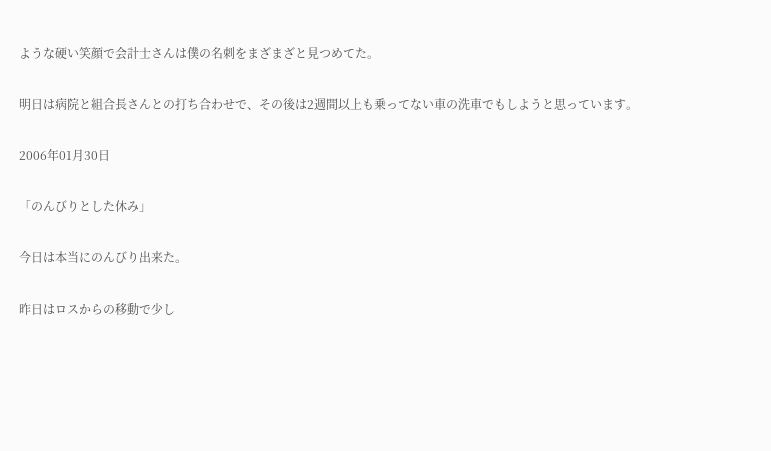ような硬い笑顔で会計士さんは僕の名刺をまざまざと見つめてた。

明日は病院と組合長さんとの打ち合わせで、その後は2週間以上も乗ってない車の洗車でもしようと思っています。

2006年01月30日

「のんびりとした休み」

今日は本当にのんびり出来た。

昨日はロスからの移動で少し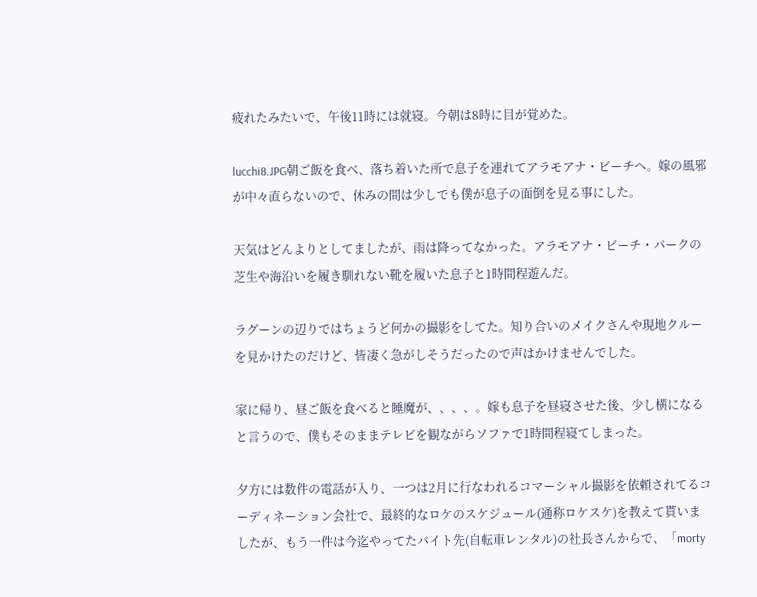疲れたみたいで、午後11時には就寝。今朝は8時に目が覚めた。

lucchi8.JPG朝ご飯を食べ、落ち着いた所で息子を連れてアラモアナ・ビーチへ。嫁の風邪が中々直らないので、休みの間は少しでも僕が息子の面倒を見る事にした。

天気はどんよりとしてましたが、雨は降ってなかった。アラモアナ・ビーチ・パークの芝生や海沿いを履き馴れない靴を履いた息子と1時間程遊んだ。

ラグーンの辺りではちょうど何かの撮影をしてた。知り合いのメイクさんや現地クルーを見かけたのだけど、皆凄く急がしそうだったので声はかけませんでした。

家に帰り、昼ご飯を食べると睡魔が、、、、。嫁も息子を昼寝させた後、少し横になると言うので、僕もそのままテレビを観ながらソファで1時間程寝てしまった。

夕方には数件の電話が入り、一つは2月に行なわれるコマーシャル撮影を依頼されてるコーディネーション会社で、最終的なロケのスケジュール(通称ロケスケ)を教えて貰いましたが、もう一件は今迄やってたバイト先(自転車レンタル)の社長さんからで、「morty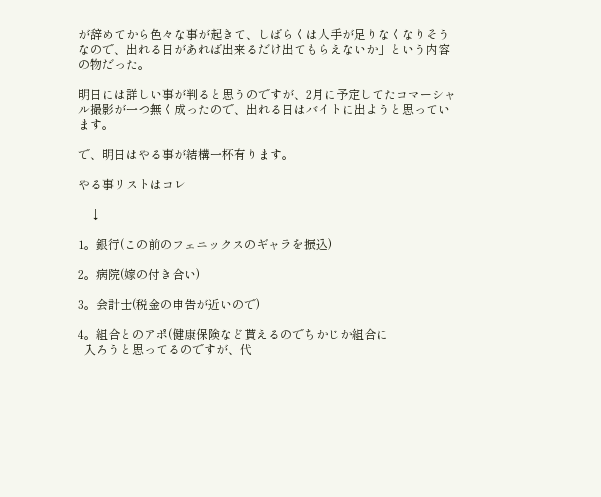が辞めてから色々な事が起きて、しばらくは人手が足りなくなりそうなので、出れる日があれば出来るだけ出てもらえないか」という内容の物だった。

明日には詳しい事が判ると思うのですが、2月に予定してたコマーシャル撮影が一つ無く成ったので、出れる日はバイトに出ようと思っています。

で、明日はやる事が結構一杯有ります。

やる事リストはコレ

    ↓

1。銀行(この前のフェニックスのギャラを振込)

2。病院(嫁の付き合い)

3。会計士(税金の申告が近いので)

4。組合とのアポ(健康保険など貰えるのでちかじか組合に
  入ろうと思ってるのですが、代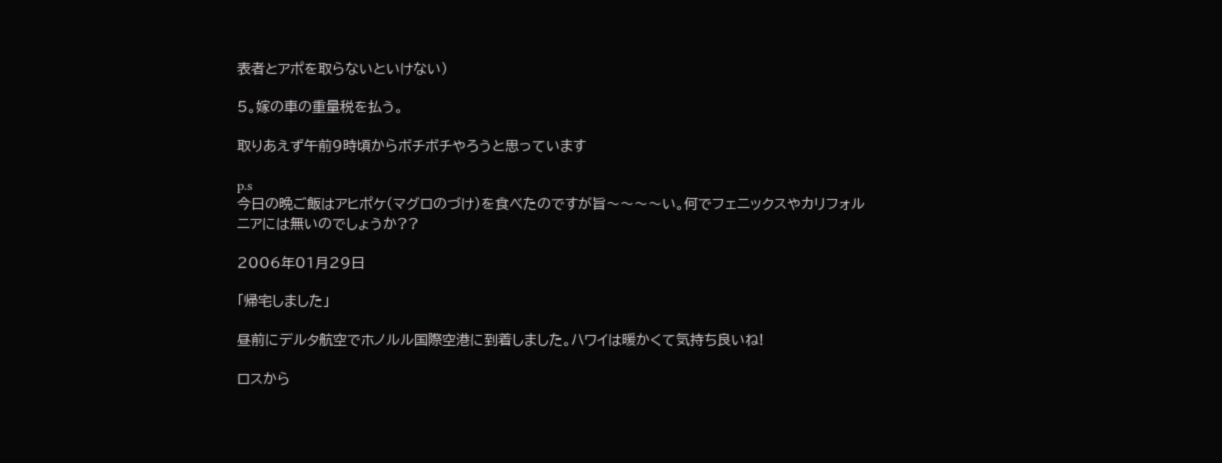表者とアポを取らないといけない)

5。嫁の車の重量税を払う。

取りあえず午前9時頃からボチボチやろうと思っています

p.s
今日の晩ご飯はアヒポケ(マグロのづけ)を食べたのですが旨〜〜〜〜い。何でフェニックスやカリフォルニアには無いのでしょうか??

2006年01月29日

「帰宅しました」

昼前にデルタ航空でホノルル国際空港に到着しました。ハワイは暖かくて気持ち良いね!

ロスから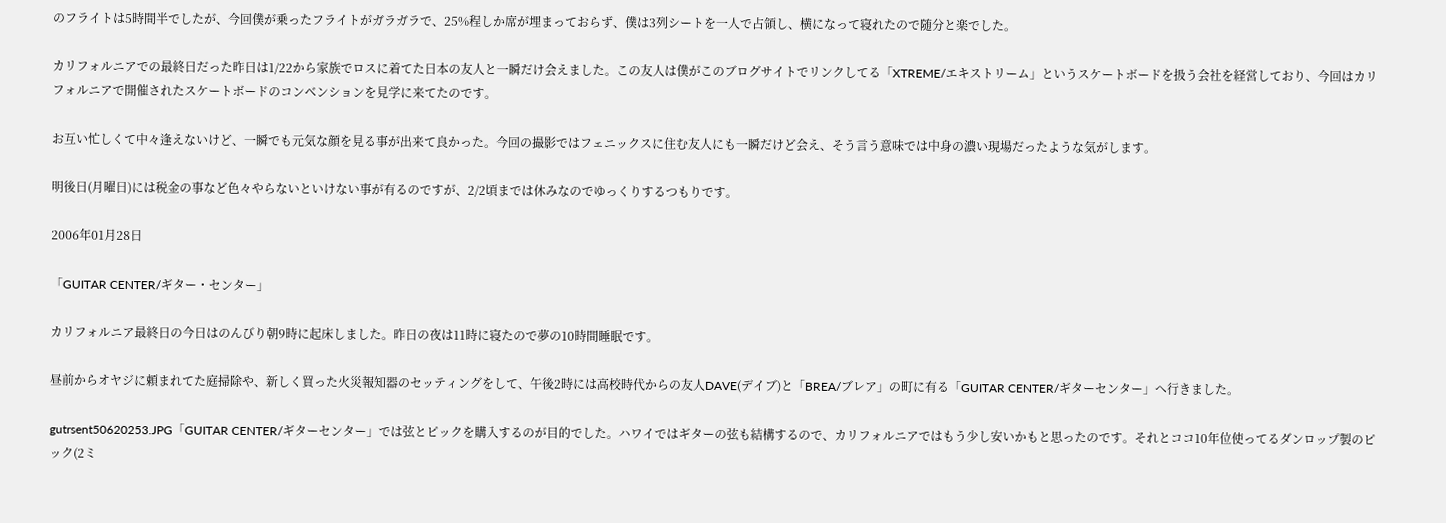のフライトは5時間半でしたが、今回僕が乗ったフライトがガラガラで、25%程しか席が埋まっておらず、僕は3列シートを一人で占領し、横になって寝れたので随分と楽でした。

カリフォルニアでの最終日だった昨日は1/22から家族でロスに着てた日本の友人と一瞬だけ会えました。この友人は僕がこのブログサイトでリンクしてる「XTREME/エキストリーム」というスケートボードを扱う会社を経営しており、今回はカリフォルニアで開催されたスケートボードのコンベンションを見学に来てたのです。

お互い忙しくて中々逢えないけど、一瞬でも元気な顔を見る事が出来て良かった。今回の撮影ではフェニックスに住む友人にも一瞬だけど会え、そう言う意味では中身の濃い現場だったような気がします。

明後日(月曜日)には税金の事など色々やらないといけない事が有るのですが、2/2頃までは休みなのでゆっくりするつもりです。

2006年01月28日

「GUITAR CENTER/ギター・センター」

カリフォルニア最終日の今日はのんびり朝9時に起床しました。昨日の夜は11時に寝たので夢の10時間睡眠です。

昼前からオヤジに頼まれてた庭掃除や、新しく買った火災報知器のセッティングをして、午後2時には高校時代からの友人DAVE(デイブ)と「BREA/ブレア」の町に有る「GUITAR CENTER/ギターセンター」へ行きました。

gutrsent50620253.JPG「GUITAR CENTER/ギターセンター」では弦とピックを購入するのが目的でした。ハワイではギターの弦も結構するので、カリフォルニアではもう少し安いかもと思ったのです。それとココ10年位使ってるダンロップ製のピック(2ミ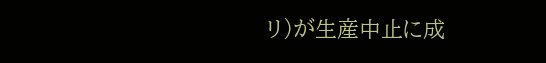リ)が生産中止に成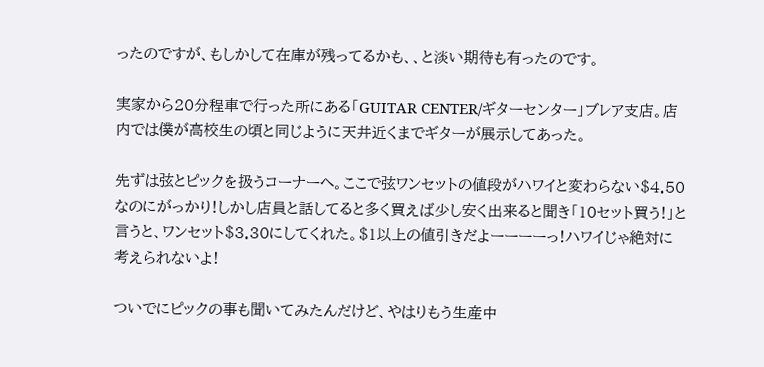ったのですが、もしかして在庫が残ってるかも、、と淡い期待も有ったのです。

実家から20分程車で行った所にある「GUITAR CENTER/ギターセンター」ブレア支店。店内では僕が高校生の頃と同じように天井近くまでギターが展示してあった。

先ずは弦とピックを扱うコーナーへ。ここで弦ワンセットの値段がハワイと変わらない$4.50なのにがっかり!しかし店員と話してると多く買えば少し安く出来ると聞き「10セット買う!」と言うと、ワンセット$3.30にしてくれた。$1以上の値引きだよーーーーっ!ハワイじゃ絶対に考えられないよ!

ついでにピックの事も聞いてみたんだけど、やはりもう生産中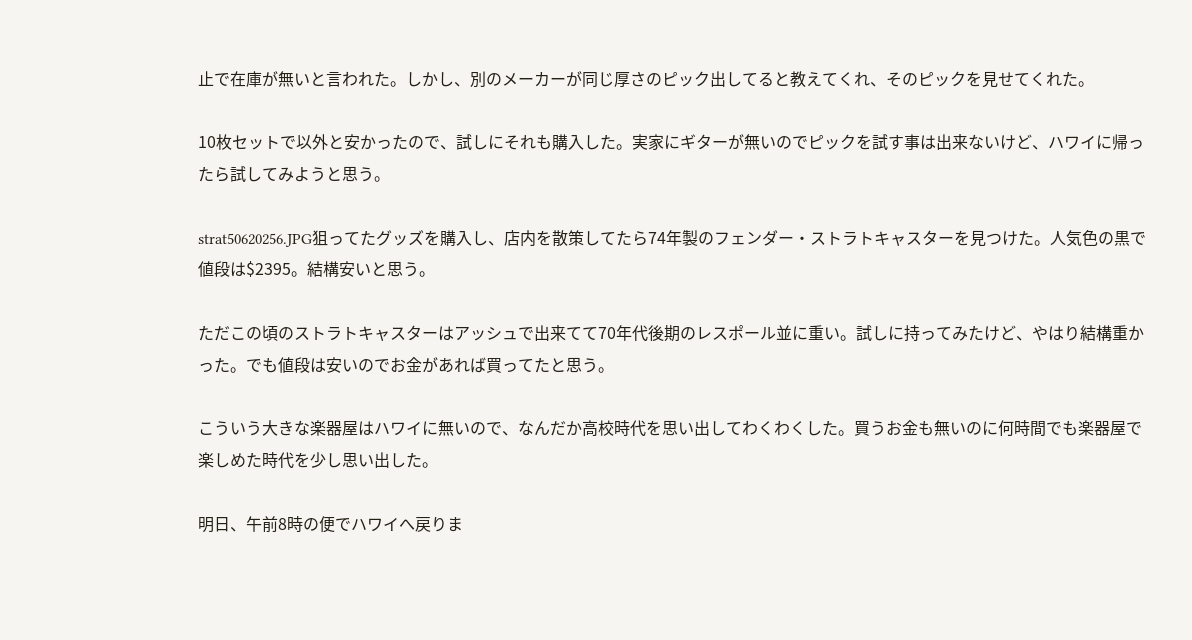止で在庫が無いと言われた。しかし、別のメーカーが同じ厚さのピック出してると教えてくれ、そのピックを見せてくれた。

10枚セットで以外と安かったので、試しにそれも購入した。実家にギターが無いのでピックを試す事は出来ないけど、ハワイに帰ったら試してみようと思う。

strat50620256.JPG狙ってたグッズを購入し、店内を散策してたら74年製のフェンダー・ストラトキャスターを見つけた。人気色の黒で値段は$2395。結構安いと思う。

ただこの頃のストラトキャスターはアッシュで出来てて70年代後期のレスポール並に重い。試しに持ってみたけど、やはり結構重かった。でも値段は安いのでお金があれば買ってたと思う。

こういう大きな楽器屋はハワイに無いので、なんだか高校時代を思い出してわくわくした。買うお金も無いのに何時間でも楽器屋で楽しめた時代を少し思い出した。

明日、午前8時の便でハワイへ戻りま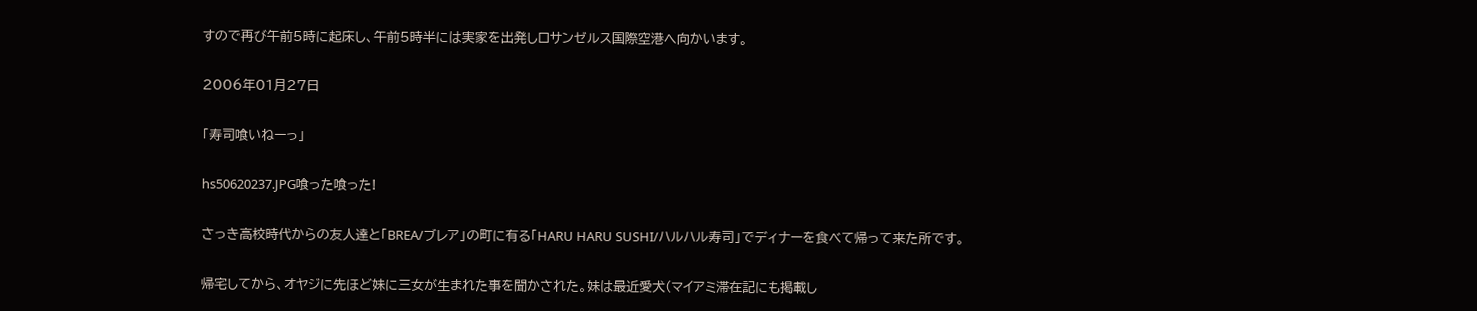すので再び午前5時に起床し、午前5時半には実家を出発しロサンゼルス国際空港へ向かいます。

2006年01月27日

「寿司喰いねーっ」

hs50620237.JPG喰った喰った!

さっき高校時代からの友人達と「BREA/ブレア」の町に有る「HARU HARU SUSHI/ハルハル寿司」でディナーを食べて帰って来た所です。

帰宅してから、オヤジに先ほど妹に三女が生まれた事を聞かされた。妹は最近愛犬(マイアミ滞在記にも掲載し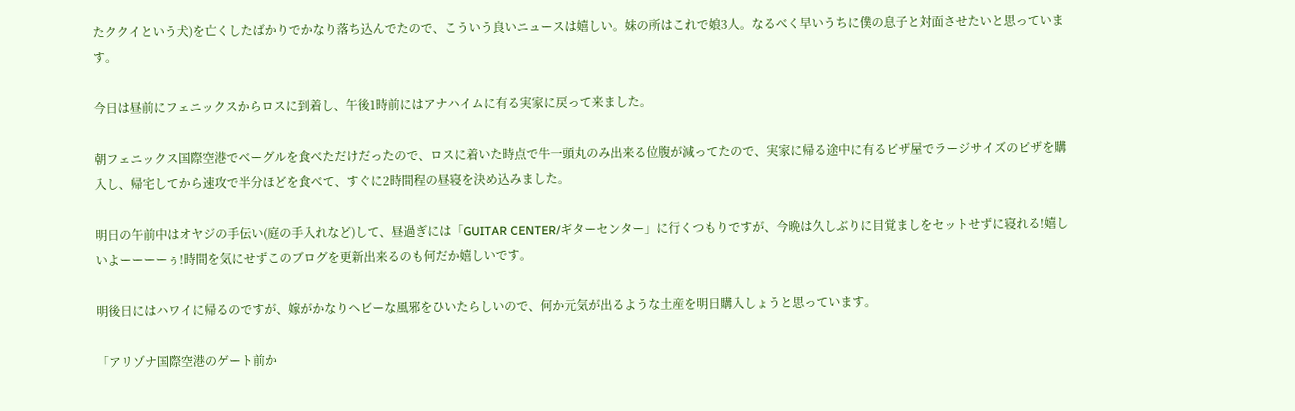たククイという犬)を亡くしたばかりでかなり落ち込んでたので、こういう良いニュースは嬉しい。妹の所はこれで娘3人。なるべく早いうちに僕の息子と対面させたいと思っています。

今日は昼前にフェニックスからロスに到着し、午後1時前にはアナハイムに有る実家に戻って来ました。

朝フェニックス国際空港でベーグルを食べただけだったので、ロスに着いた時点で牛一頭丸のみ出来る位腹が減ってたので、実家に帰る途中に有るピザ屋でラージサイズのピザを購入し、帰宅してから速攻で半分ほどを食べて、すぐに2時間程の昼寝を決め込みました。

明日の午前中はオヤジの手伝い(庭の手入れなど)して、昼過ぎには「GUITAR CENTER/ギターセンター」に行くつもりですが、今晩は久しぶりに目覚ましをセットせずに寝れる!嬉しいよーーーーぅ!時間を気にせずこのブログを更新出来るのも何だか嬉しいです。

明後日にはハワイに帰るのですが、嫁がかなりヘビーな風邪をひいたらしいので、何か元気が出るような土産を明日購入しょうと思っています。

「アリゾナ国際空港のゲート前か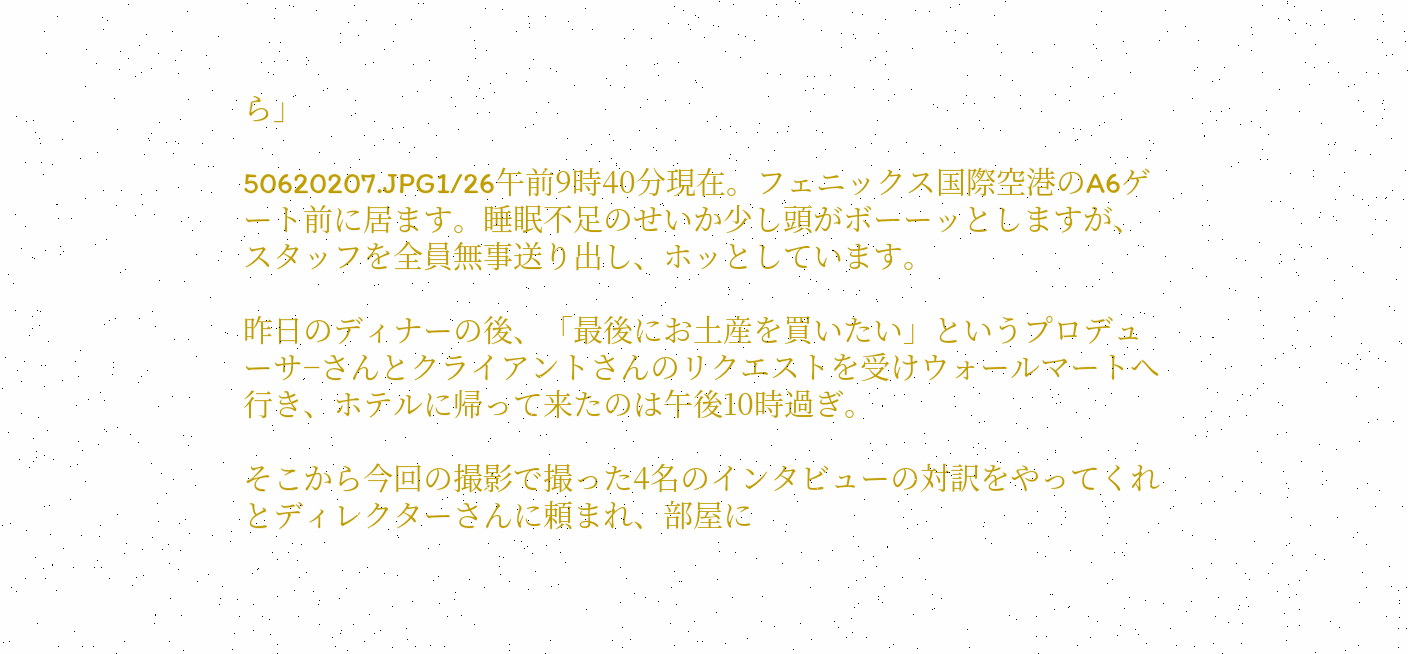ら」

50620207.JPG1/26午前9時40分現在。フェニックス国際空港のA6ゲート前に居ます。睡眠不足のせいか少し頭がボーーッとしますが、スタッフを全員無事送り出し、ホッとしています。

昨日のディナーの後、「最後にお土産を買いたい」というプロデューサ−さんとクライアントさんのリクエストを受けウォールマートへ行き、ホテルに帰って来たのは午後10時過ぎ。

そこから今回の撮影で撮った4名のインタビューの対訳をやってくれとディレクターさんに頼まれ、部屋に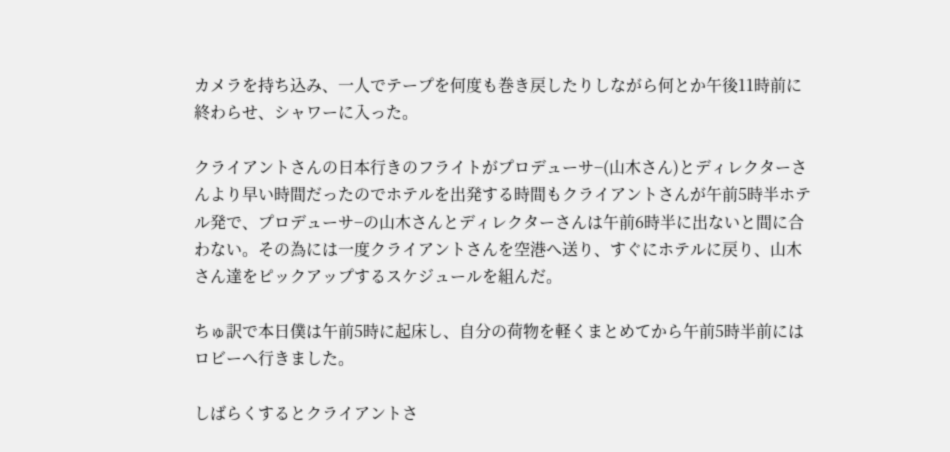カメラを持ち込み、一人でテープを何度も巻き戻したりしながら何とか午後11時前に終わらせ、シャワーに入った。

クライアントさんの日本行きのフライトがプロデューサ−(山木さん)とディレクターさんより早い時間だったのでホテルを出発する時間もクライアントさんが午前5時半ホテル発で、プロデューサ−の山木さんとディレクターさんは午前6時半に出ないと間に合わない。その為には一度クライアントさんを空港へ送り、すぐにホテルに戻り、山木さん達をピックアップするスケジュールを組んだ。

ちゅ訳で本日僕は午前5時に起床し、自分の荷物を軽くまとめてから午前5時半前にはロビーへ行きました。

しばらくするとクライアントさ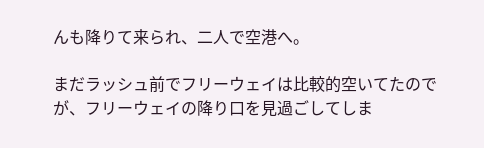んも降りて来られ、二人で空港へ。

まだラッシュ前でフリーウェイは比較的空いてたのでが、フリーウェイの降り口を見過ごしてしま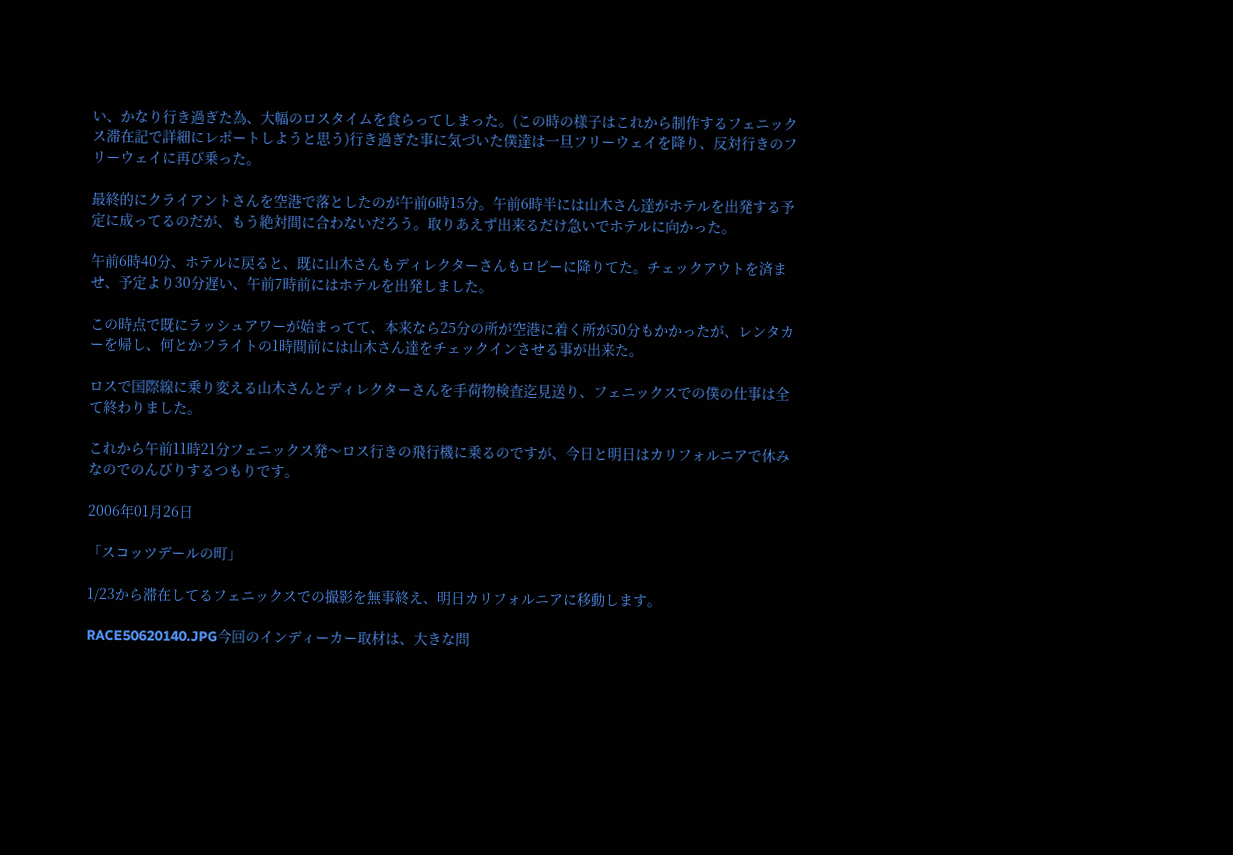い、かなり行き過ぎた為、大幅のロスタイムを食らってしまった。(この時の様子はこれから制作するフェニックス滞在記で詳細にレポートしようと思う)行き過ぎた事に気づいた僕達は一旦フリーウェイを降り、反対行きのフリーウェイに再び乗った。

最終的にクライアントさんを空港で落としたのが午前6時15分。午前6時半には山木さん達がホテルを出発する予定に成ってるのだが、もう絶対間に合わないだろう。取りあえず出来るだけ急いでホテルに向かった。

午前6時40分、ホテルに戻ると、既に山木さんもディレクターさんもロビーに降りてた。チェックアウトを済ませ、予定より30分遅い、午前7時前にはホテルを出発しました。

この時点で既にラッシュアワーが始まってて、本来なら25分の所が空港に着く所が50分もかかったが、レンタカーを帰し、何とかフライトの1時間前には山木さん達をチェックインさせる事が出来た。

ロスで国際線に乗り変える山木さんとディレクターさんを手荷物検査迄見送り、フェニックスでの僕の仕事は全て終わりました。

これから午前11時21分フェニックス発〜ロス行きの飛行機に乗るのですが、今日と明日はカリフォルニアで休みなのでのんびりするつもりです。

2006年01月26日

「スコッツデールの町」

1/23から滞在してるフェニックスでの撮影を無事終え、明日カリフォルニアに移動します。

RACE50620140.JPG今回のインディーカー取材は、大きな問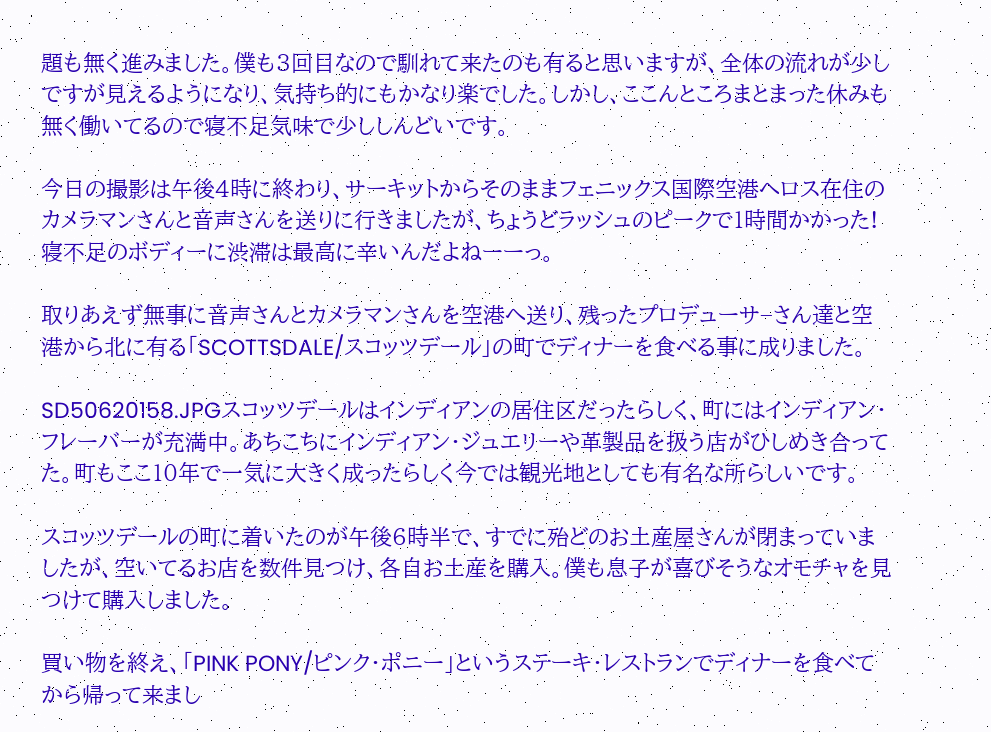題も無く進みました。僕も3回目なので馴れて来たのも有ると思いますが、全体の流れが少しですが見えるようになり、気持ち的にもかなり楽でした。しかし、ここんところまとまった休みも無く働いてるので寝不足気味で少ししんどいです。

今日の撮影は午後4時に終わり、サーキットからそのままフェニックス国際空港へロス在住のカメラマンさんと音声さんを送りに行きましたが、ちょうどラッシュのピークで1時間かかった!寝不足のボディーに渋滞は最高に辛いんだよねーーっ。

取りあえず無事に音声さんとカメラマンさんを空港へ送り、残ったプロデューサ−さん達と空港から北に有る「SCOTTSDALE/スコッツデール」の町でディナーを食べる事に成りました。

SD50620158.JPGスコッツデールはインディアンの居住区だったらしく、町にはインディアン・フレーバーが充満中。あちこちにインディアン・ジュエリーや革製品を扱う店がひしめき合ってた。町もここ10年で一気に大きく成ったらしく今では観光地としても有名な所らしいです。

スコッツデールの町に着いたのが午後6時半で、すでに殆どのお土産屋さんが閉まっていましたが、空いてるお店を数件見つけ、各自お土産を購入。僕も息子が喜びそうなオモチャを見つけて購入しました。

買い物を終え、「PINK PONY/ピンク・ポニー」というステーキ・レストランでディナーを食べてから帰って来まし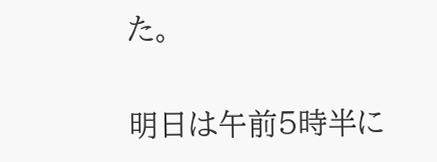た。

明日は午前5時半に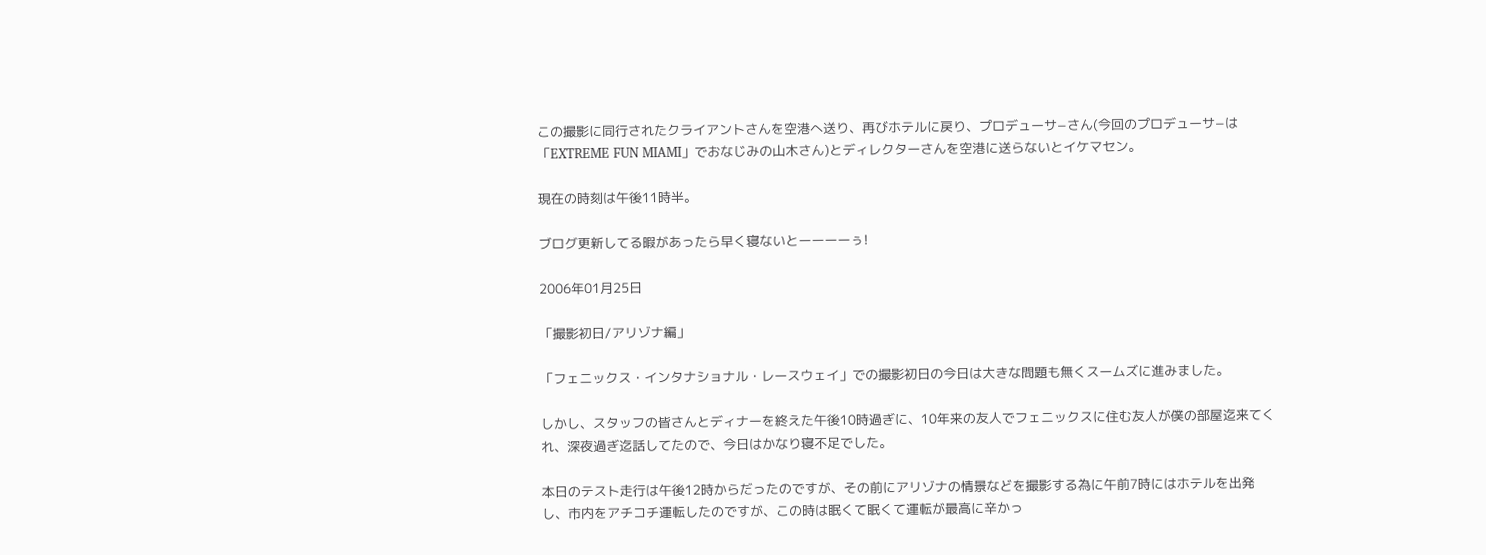この撮影に同行されたクライアントさんを空港へ送り、再びホテルに戻り、プロデューサ−さん(今回のプロデューサ−は「EXTREME FUN MIAMI」でおなじみの山木さん)とディレクターさんを空港に送らないとイケマセン。

現在の時刻は午後11時半。

ブログ更新してる暇があったら早く寝ないとーーーーぅ!

2006年01月25日

「撮影初日/アリゾナ編」

「フェニックス・インタナショナル・レースウェイ」での撮影初日の今日は大きな問題も無くスームズに進みました。

しかし、スタッフの皆さんとディナーを終えた午後10時過ぎに、10年来の友人でフェニックスに住む友人が僕の部屋迄来てくれ、深夜過ぎ迄話してたので、今日はかなり寝不足でした。

本日のテスト走行は午後12時からだったのですが、その前にアリゾナの情景などを撮影する為に午前7時にはホテルを出発し、市内をアチコチ運転したのですが、この時は眠くて眠くて運転が最高に辛かっ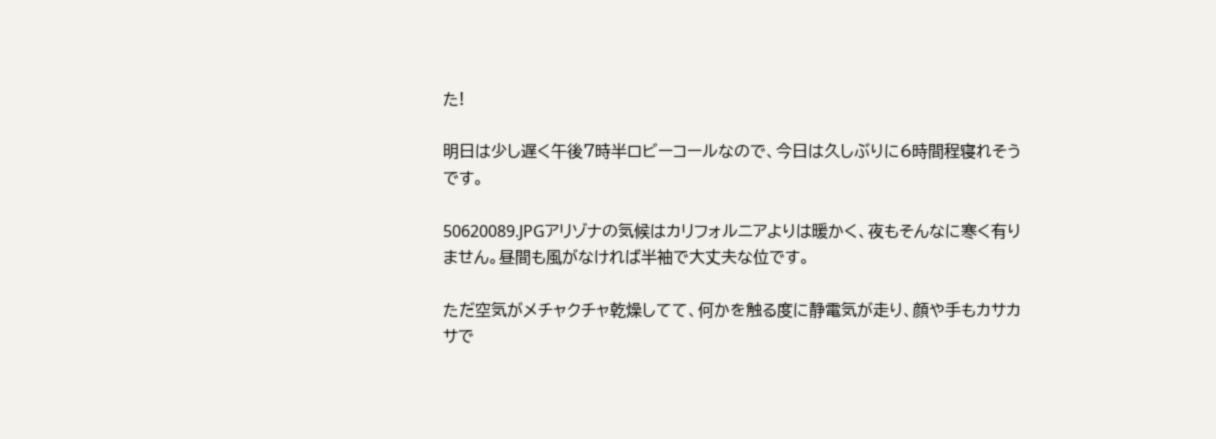た!

明日は少し遅く午後7時半ロビーコールなので、今日は久しぶりに6時間程寝れそうです。

50620089.JPGアリゾナの気候はカリフォルニアよりは暖かく、夜もそんなに寒く有りません。昼間も風がなければ半袖で大丈夫な位です。

ただ空気がメチャクチャ乾燥してて、何かを触る度に静電気が走り、顔や手もカサカサで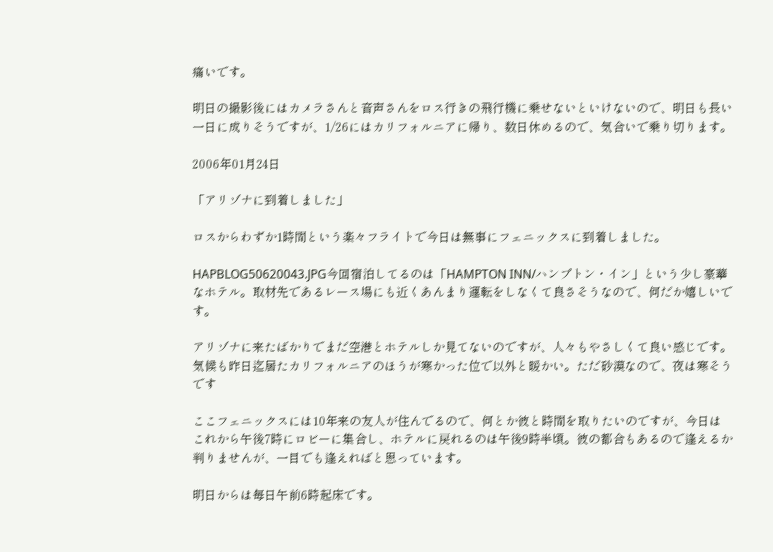痛いです。

明日の撮影後にはカメラさんと音声さんをロス行きの飛行機に乗せないといけないので、明日も長い一日に成りそうですが、1/26にはカリフォルニアに帰り、数日休めるので、気合いで乗り切ります。

2006年01月24日

「アリゾナに到着しました」

ロスからわずか1時間という楽々フライトで今日は無事にフェニックスに到着しました。

HAPBLOG50620043.JPG今回宿泊してるのは「HAMPTON INN/ハンプトン・イン」という少し豪華なホテル。取材先であるレース場にも近くあんまり運転をしなくて良さそうなので、何だか嬉しいです。

アリゾナに来たばかりでまだ空港とホテルしか見てないのですが、人々もやさしくて良い感じです。気候も昨日迄居たカリフォルニアのほうが寒かった位で以外と暖かい。ただ砂漠なので、夜は寒そうです

ここフェニックスには10年来の友人が住んでるので、何とか彼と時間を取りたいのですが、今日はこれから午後7時にロビーに集合し、ホテルに戻れるのは午後9時半頃。彼の都合もあるので逢えるか判りませんが、一目でも逢えればと思っています。

明日からは毎日午前6時起床です。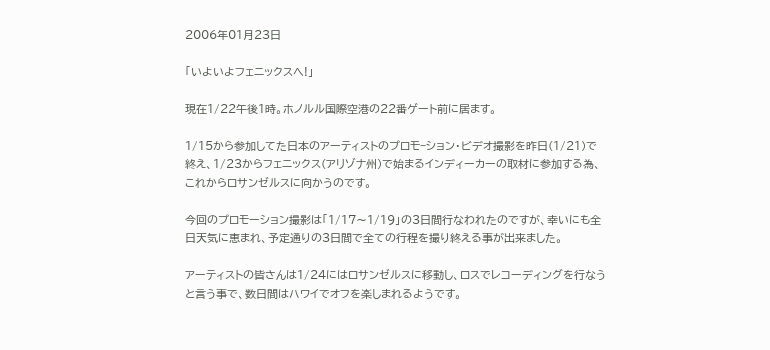2006年01月23日

「いよいよフェニックスへ!」

現在1/22午後1時。ホノルル国際空港の22番ゲート前に居ます。

1/15から参加してた日本のアーティストのプロモ−ション・ビデオ撮影を昨日(1/21)で終え、1/23からフェニックス(アリゾナ州)で始まるインディーカーの取材に参加する為、これからロサンゼルスに向かうのです。

今回のプロモーション撮影は「1/17〜1/19」の3日間行なわれたのですが、幸いにも全日天気に恵まれ、予定通りの3日間で全ての行程を撮り終える事が出来ました。

アーティストの皆さんは1/24にはロサンゼルスに移動し、ロスでレコーディングを行なうと言う事で、数日間はハワイでオフを楽しまれるようです。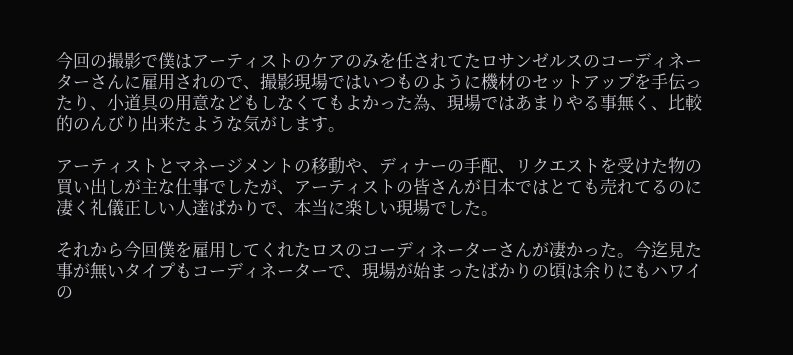今回の撮影で僕はアーティストのケアのみを任されてたロサンゼルスのコーディネーターさんに雇用されので、撮影現場ではいつものように機材のセットアップを手伝ったり、小道具の用意などもしなくてもよかった為、現場ではあまりやる事無く、比較的のんびり出来たような気がします。

アーティストとマネージメントの移動や、ディナーの手配、リクエストを受けた物の買い出しが主な仕事でしたが、アーティストの皆さんが日本ではとても売れてるのに凄く礼儀正しい人達ばかりで、本当に楽しい現場でした。

それから今回僕を雇用してくれたロスのコーディネーターさんが凄かった。今迄見た事が無いタイプもコーディネーターで、現場が始まったばかりの頃は余りにもハワイの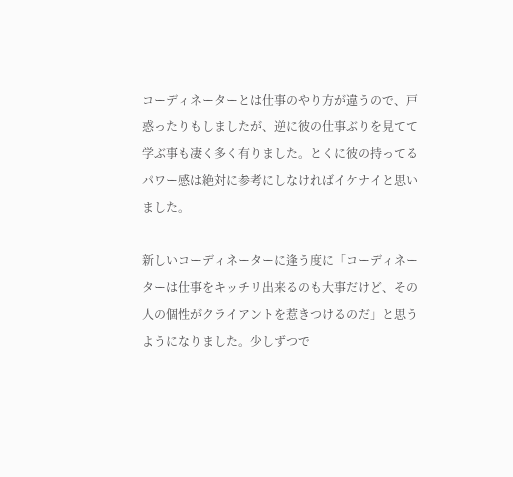コーディネーターとは仕事のやり方が違うので、戸惑ったりもしましたが、逆に彼の仕事ぶりを見てて学ぶ事も凄く多く有りました。とくに彼の持ってるパワー感は絶対に参考にしなければイケナイと思いました。

新しいコーディネーターに逢う度に「コーディネーターは仕事をキッチリ出来るのも大事だけど、その人の個性がクライアントを惹きつけるのだ」と思うようになりました。少しずつで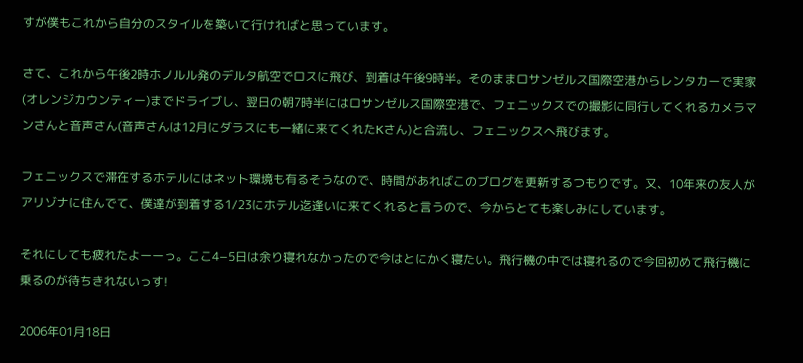すが僕もこれから自分のスタイルを築いて行ければと思っています。

さて、これから午後2時ホノルル発のデルタ航空でロスに飛び、到着は午後9時半。そのままロサンゼルス国際空港からレンタカーで実家(オレンジカウンティー)までドライブし、翌日の朝7時半にはロサンゼルス国際空港で、フェニックスでの撮影に同行してくれるカメラマンさんと音声さん(音声さんは12月にダラスにも一緒に来てくれたKさん)と合流し、フェニックスへ飛びます。

フェニックスで滞在するホテルにはネット環境も有るそうなので、時間があればこのブログを更新するつもりです。又、10年来の友人がアリゾナに住んでて、僕達が到着する1/23にホテル迄逢いに来てくれると言うので、今からとても楽しみにしています。

それにしても疲れたよーーっ。ここ4−5日は余り寝れなかったので今はとにかく寝たい。飛行機の中では寝れるので今回初めて飛行機に乗るのが待ちきれないっす!

2006年01月18日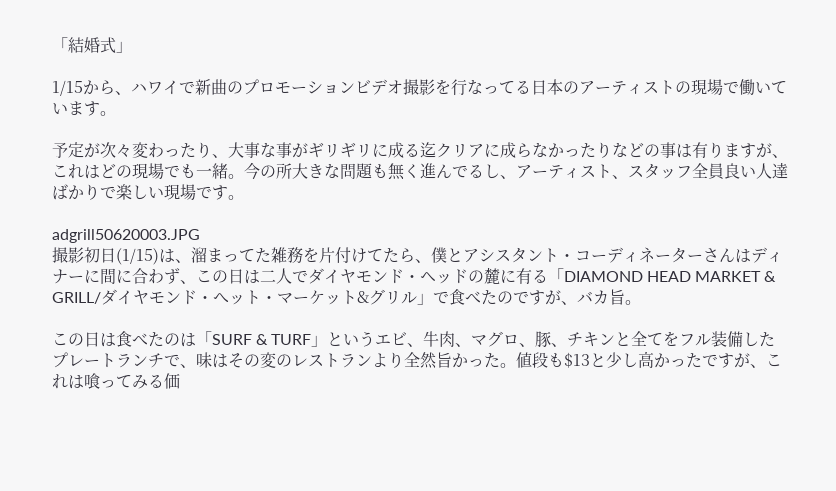「結婚式」

1/15から、ハワイで新曲のプロモーションビデオ撮影を行なってる日本のアーティストの現場で働いています。

予定が次々変わったり、大事な事がギリギリに成る迄クリアに成らなかったりなどの事は有りますが、これはどの現場でも一緒。今の所大きな問題も無く進んでるし、アーティスト、スタッフ全員良い人達ばかりで楽しい現場です。

adgrill50620003.JPG
撮影初日(1/15)は、溜まってた雑務を片付けてたら、僕とアシスタント・コーディネーターさんはディナーに間に合わず、この日は二人でダイヤモンド・ヘッドの麓に有る「DIAMOND HEAD MARKET & GRILL/ダイヤモンド・へット・マーケット&グリル」で食べたのですが、バカ旨。

この日は食べたのは「SURF & TURF」というエビ、牛肉、マグロ、豚、チキンと全てをフル装備したプレートランチで、味はその変のレストランより全然旨かった。値段も$13と少し高かったですが、これは喰ってみる価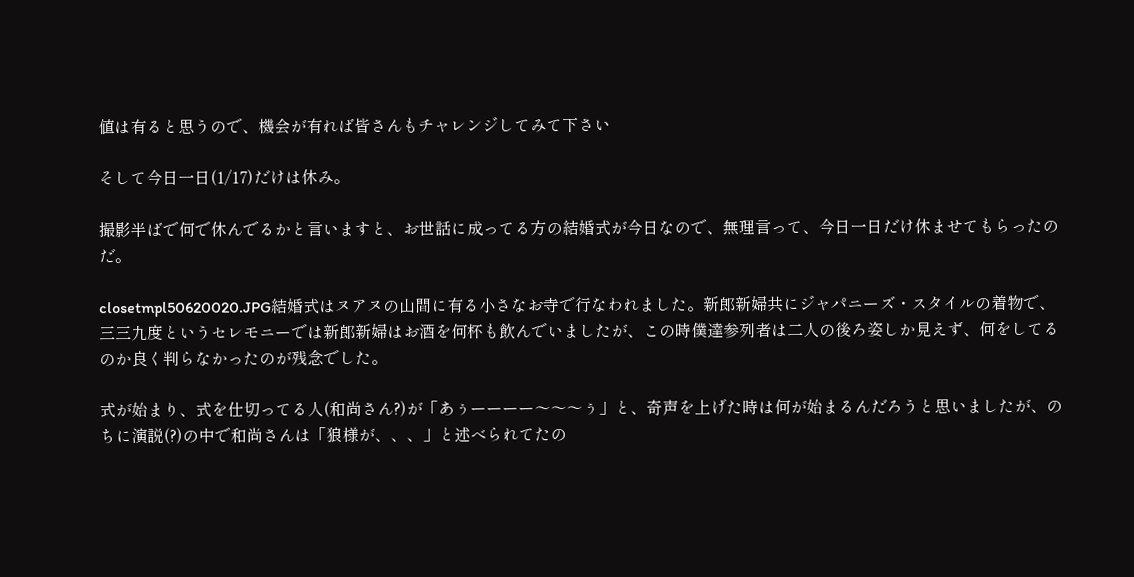値は有ると思うので、機会が有れば皆さんもチャレンジしてみて下さい

そして今日一日(1/17)だけは休み。

撮影半ばで何で休んでるかと言いますと、お世話に成ってる方の結婚式が今日なので、無理言って、今日一日だけ休ませてもらったのだ。

closetmpl50620020.JPG結婚式はヌアヌの山間に有る小さなお寺で行なわれました。新郎新婦共にジャパニーズ・スタイルの着物で、三三九度というセレモニーでは新郎新婦はお酒を何杯も飲んでいましたが、この時僕達参列者は二人の後ろ姿しか見えず、何をしてるのか良く判らなかったのが残念でした。

式が始まり、式を仕切ってる人(和尚さん?)が「あぅーーーー〜〜〜ぅ」と、奇声を上げた時は何が始まるんだろうと思いましたが、のちに演説(?)の中で和尚さんは「狼様が、、、」と述べられてたの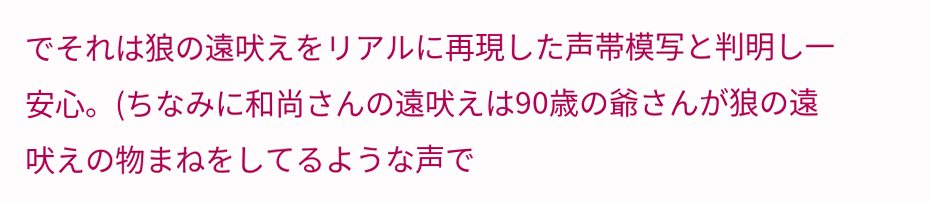でそれは狼の遠吠えをリアルに再現した声帯模写と判明し一安心。(ちなみに和尚さんの遠吠えは90歳の爺さんが狼の遠吠えの物まねをしてるような声で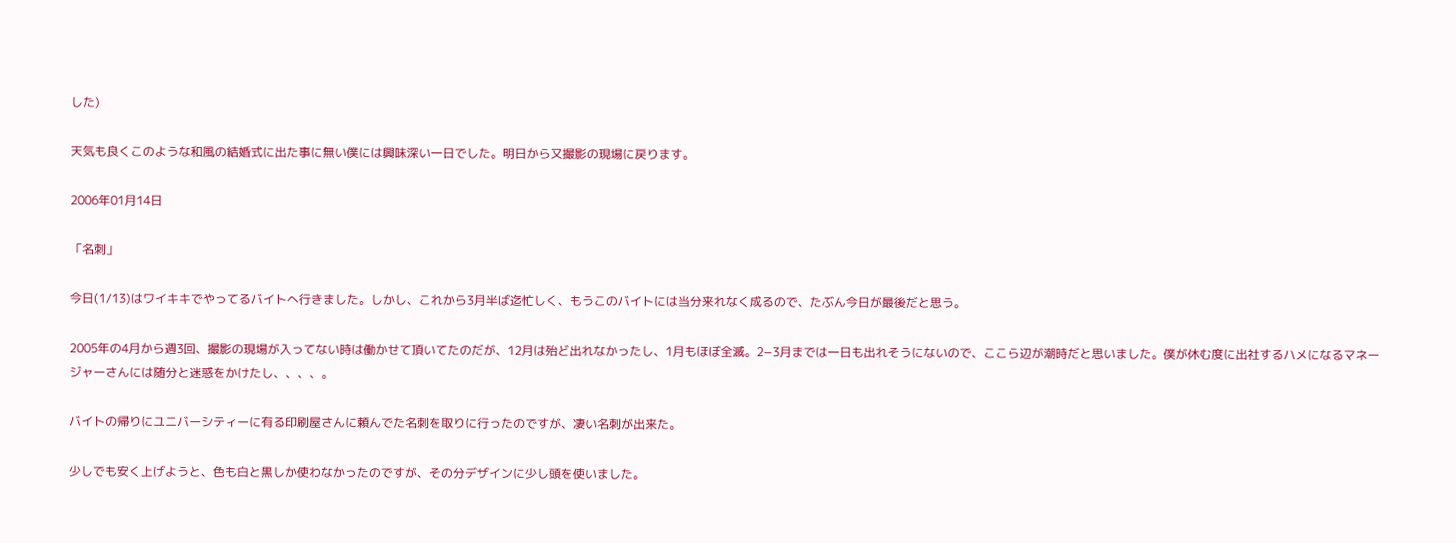した)

天気も良くこのような和風の結婚式に出た事に無い僕には興味深い一日でした。明日から又撮影の現場に戻ります。

2006年01月14日

「名刺」

今日(1/13)はワイキキでやってるバイトへ行きました。しかし、これから3月半ば迄忙しく、もうこのバイトには当分来れなく成るので、たぶん今日が最後だと思う。

2005年の4月から週3回、撮影の現場が入ってない時は働かせて頂いてたのだが、12月は殆ど出れなかったし、1月もほぼ全滅。2−3月までは一日も出れそうにないので、ここら辺が潮時だと思いました。僕が休む度に出社するハメになるマネージャーさんには随分と迷惑をかけたし、、、、。

バイトの帰りにユニバーシティーに有る印刷屋さんに頼んでた名刺を取りに行ったのですが、凄い名刺が出来た。

少しでも安く上げようと、色も白と黒しか使わなかったのですが、その分デザインに少し頭を使いました。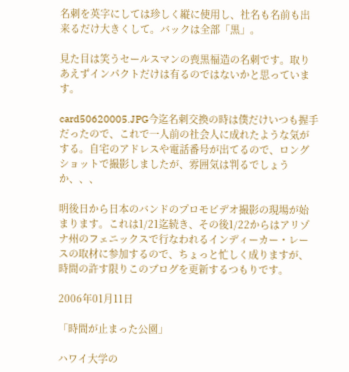名刺を英字にしては珍しく縦に使用し、社名も名前も出来るだけ大きくして。バックは全部「黒」。

見た目は笑うセールスマンの喪黒福造の名刺です。取りあえずインパクトだけは有るのではないかと思っています。

card50620005.JPG今迄名刺交換の時は僕だけいつも握手だったので、これで一人前の社会人に成れたような気がする。自宅のアドレスや電話番号が出てるので、ロングショットで撮影しましたが、雰囲気は判るでしょうか、、、

明後日から日本のバンドのプロモビデオ撮影の現場が始まります。これは1/21迄続き、その後1/22からはアリゾナ州のフェニックスで行なわれるインディーカー・レースの取材に参加するので、ちょっと忙しく成りますが、時間の許す限りこのブログを更新するつもりです。

2006年01月11日

「時間が止まった公園」

ハワイ大学の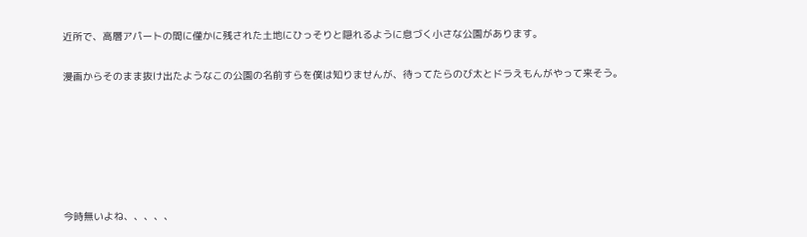近所で、高層アパートの間に僅かに残された土地にひっそりと隠れるように息づく小さな公園があります。

漫画からそのまま抜け出たようなこの公園の名前すらを僕は知りませんが、待ってたらのび太とドラえもんがやって来そう。






今時無いよね、、、、、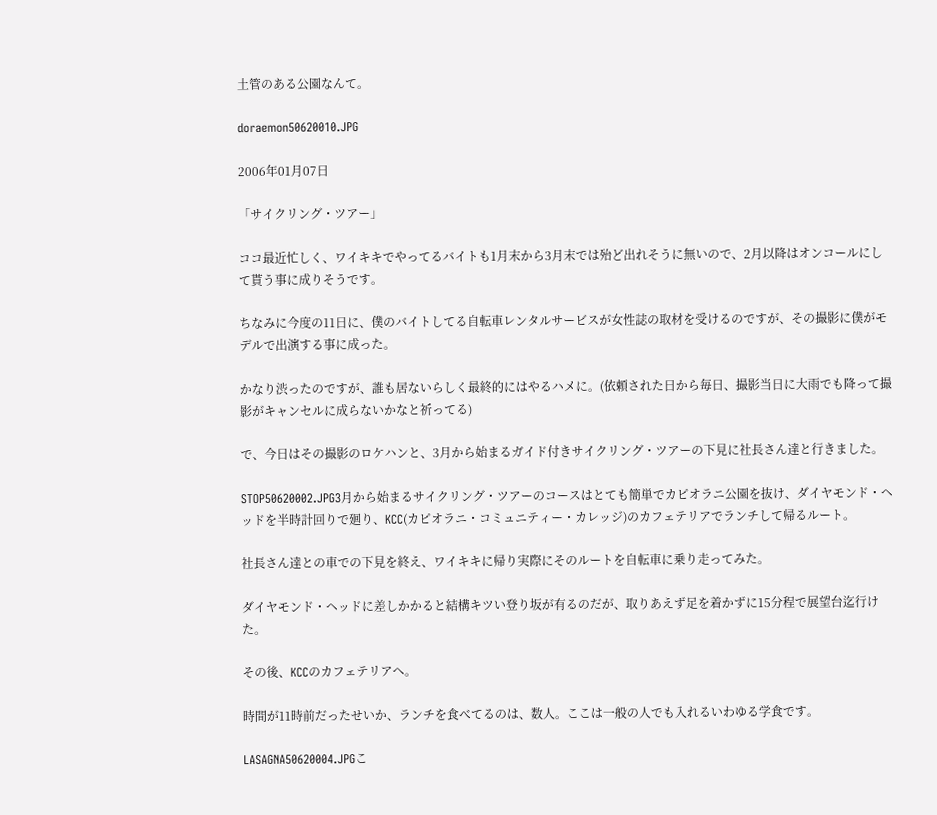土管のある公園なんて。

doraemon50620010.JPG

2006年01月07日

「サイクリング・ツアー」

ココ最近忙しく、ワイキキでやってるバイトも1月末から3月末では殆ど出れそうに無いので、2月以降はオンコールにして貰う事に成りそうです。

ちなみに今度の11日に、僕のバイトしてる自転車レンタルサービスが女性誌の取材を受けるのですが、その撮影に僕がモデルで出演する事に成った。

かなり渋ったのですが、誰も居ないらしく最終的にはやるハメに。(依頼された日から毎日、撮影当日に大雨でも降って撮影がキャンセルに成らないかなと祈ってる)

で、今日はその撮影のロケハンと、3月から始まるガイド付きサイクリング・ツアーの下見に社長さん達と行きました。

STOP50620002.JPG3月から始まるサイクリング・ツアーのコースはとても簡単でカピオラニ公園を抜け、ダイヤモンド・ヘッドを半時計回りで廻り、KCC(カピオラニ・コミュニティー・カレッジ)のカフェテリアでランチして帰るルート。

社長さん達との車での下見を終え、ワイキキに帰り実際にそのルートを自転車に乗り走ってみた。

ダイヤモンド・ヘッドに差しかかると結構キツい登り坂が有るのだが、取りあえず足を着かずに15分程で展望台迄行けた。

その後、KCCのカフェテリアへ。

時間が11時前だったせいか、ランチを食べてるのは、数人。ここは一般の人でも入れるいわゆる学食です。

LASAGNA50620004.JPGこ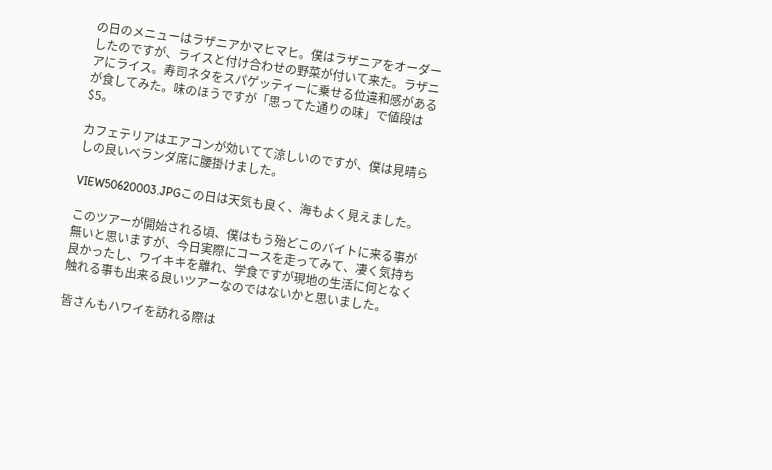の日のメニューはラザニアかマヒマヒ。僕はラザニアをオーダーしたのですが、ライスと付け合わせの野菜が付いて来た。ラザニアにライス。寿司ネタをスパゲッティーに乗せる位違和感があるが食してみた。味のほうですが「思ってた通りの味」で値段は$5。

カフェテリアはエアコンが効いてて涼しいのですが、僕は見晴らしの良いベランダ席に腰掛けました。

VIEW50620003.JPGこの日は天気も良く、海もよく見えました。

このツアーが開始される頃、僕はもう殆どこのバイトに来る事が無いと思いますが、今日実際にコースを走ってみて、凄く気持ち良かったし、ワイキキを離れ、学食ですが現地の生活に何となく触れる事も出来る良いツアーなのではないかと思いました。

皆さんもハワイを訪れる際は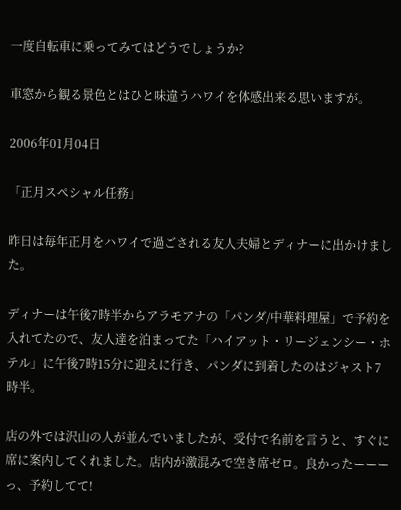一度自転車に乗ってみてはどうでしょうか?

車窓から観る景色とはひと味違うハワイを体感出来る思いますが。

2006年01月04日

「正月スペシャル任務」

昨日は毎年正月をハワイで過ごされる友人夫婦とディナーに出かけました。

ディナーは午後7時半からアラモアナの「パンダ/中華料理屋」で予約を入れてたので、友人達を泊まってた「ハイアット・リージェンシー・ホテル」に午後7時15分に迎えに行き、パンダに到着したのはジャスト7時半。

店の外では沢山の人が並んでいましたが、受付で名前を言うと、すぐに席に案内してくれました。店内が激混みで空き席ゼロ。良かったーーーっ、予約してて!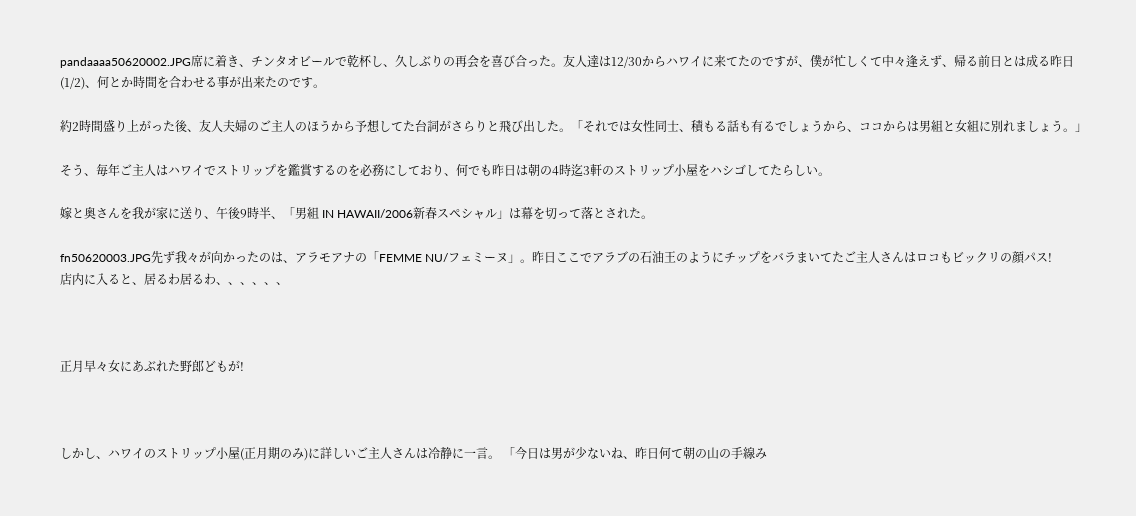pandaaaa50620002.JPG席に着き、チンタオビールで乾杯し、久しぶりの再会を喜び合った。友人達は12/30からハワイに来てたのですが、僕が忙しくて中々逢えず、帰る前日とは成る昨日(1/2)、何とか時間を合わせる事が出来たのです。

約2時間盛り上がった後、友人夫婦のご主人のほうから予想してた台詞がさらりと飛び出した。「それでは女性同士、積もる話も有るでしょうから、ココからは男組と女組に別れましょう。」

そう、毎年ご主人はハワイでストリップを鑑賞するのを必務にしており、何でも昨日は朝の4時迄3軒のストリップ小屋をハシゴしてたらしい。

嫁と奥さんを我が家に送り、午後9時半、「男組 IN HAWAII/2006新春スペシャル」は幕を切って落とされた。

fn50620003.JPG先ず我々が向かったのは、アラモアナの「FEMME NU/フェミーヌ」。昨日ここでアラブの石油王のようにチップをバラまいてたご主人さんはロコもビックリの顔パス!
店内に入ると、居るわ居るわ、、、、、、



正月早々女にあぶれた野郎どもが!



しかし、ハワイのストリップ小屋(正月期のみ)に詳しいご主人さんは冷静に一言。 「今日は男が少ないね、昨日何て朝の山の手線み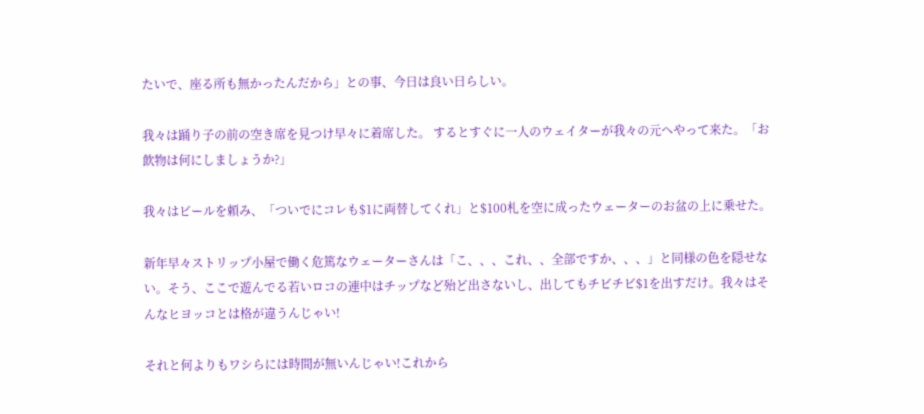たいで、座る所も無かったんだから」との事、今日は良い日らしい。

我々は踊り子の前の空き席を見つけ早々に着席した。 するとすぐに一人のウェイターが我々の元へやって来た。「お飲物は何にしましょうか?」

我々はビールを頼み、「ついでにコレも$1に両替してくれ」と$100札を空に成ったウェーターのお盆の上に乗せた。

新年早々ストリップ小屋で働く危篤なウェーターさんは「こ、、、これ、、全部ですか、、、」と同様の色を隠せない。そう、ここで遊んでる若いロコの連中はチップなど殆ど出さないし、出してもチビチビ$1を出すだけ。我々はそんなヒヨッコとは格が違うんじゃい!

それと何よりもワシらには時間が無いんじゃい!これから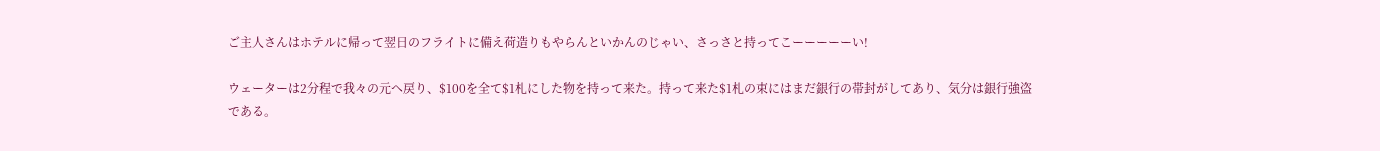ご主人さんはホテルに帰って翌日のフライトに備え荷造りもやらんといかんのじゃい、さっさと持ってこーーーーーい!

ウェーターは2分程で我々の元へ戻り、$100を全て$1札にした物を持って来た。持って来た$1札の束にはまだ銀行の帯封がしてあり、気分は銀行強盗である。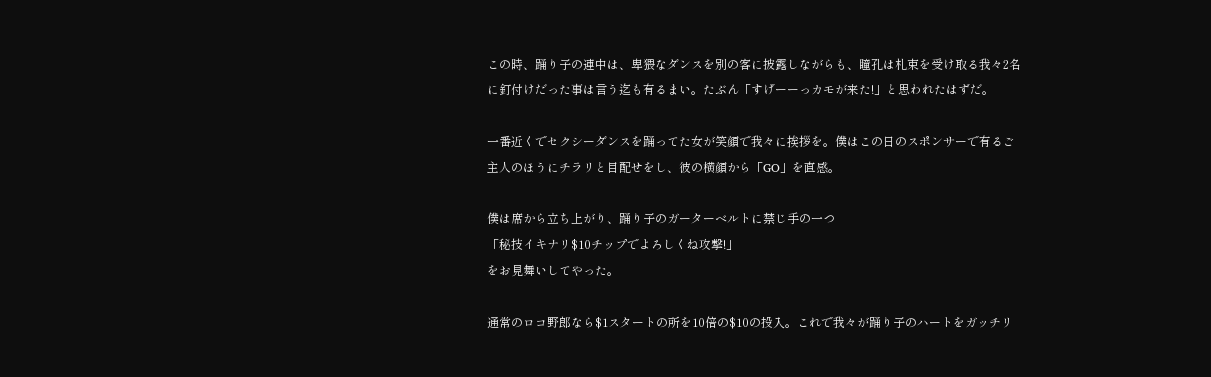この時、踊り子の連中は、卑猥なダンスを別の客に披露しながらも、瞳孔は札束を受け取る我々2名に釘付けだった事は言う迄も有るまい。たぶん「すげーーっカモが来た!」と思われたはずだ。

一番近くでセクシーダンスを踊ってた女が笑顔で我々に挨拶を。僕はこの日のスポンサーで有るご主人のほうにチラリと目配せをし、彼の横顔から「GO」を直感。

僕は席から立ち上がり、踊り子のガーターベルトに禁じ手の一つ
「秘技イキナリ$10チップでよろしくね攻撃!」
をお見舞いしてやった。

通常のロコ野郎なら$1スタートの所を10倍の$10の投入。これで我々が踊り子のハートをガッチリ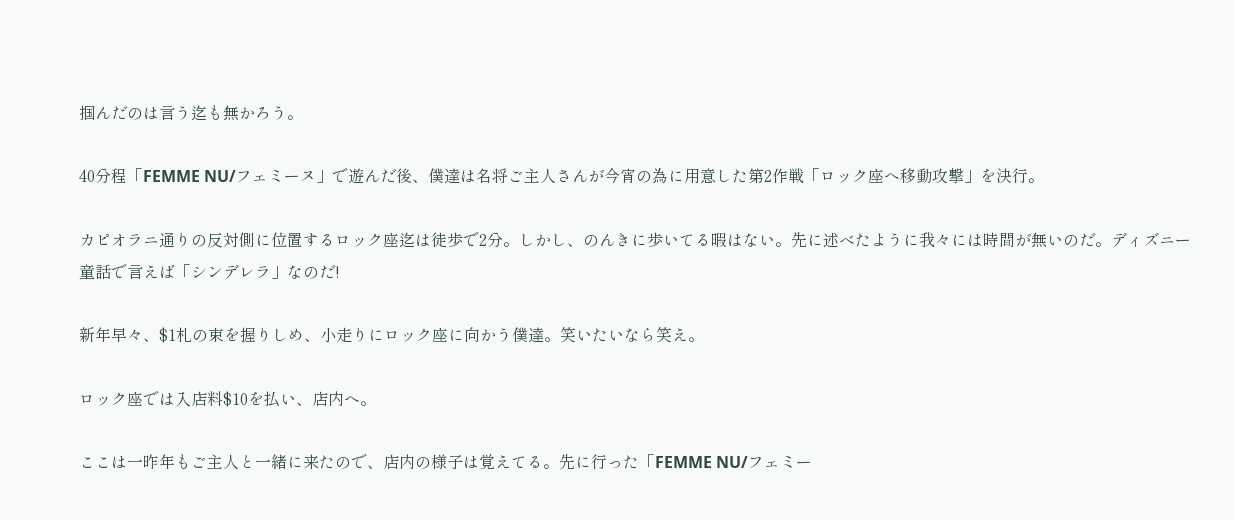掴んだのは言う迄も無かろう。

40分程「FEMME NU/フェミーヌ」で遊んだ後、僕達は名将ご主人さんが今宵の為に用意した第2作戦「ロック座へ移動攻撃」を決行。

カピオラニ通りの反対側に位置するロック座迄は徒歩で2分。しかし、のんきに歩いてる暇はない。先に述べたように我々には時間が無いのだ。ディズニー童話で言えば「シンデレラ」なのだ!

新年早々、$1札の束を握りしめ、小走りにロック座に向かう僕達。笑いたいなら笑え。

ロック座では入店料$10を払い、店内へ。

ここは一昨年もご主人と一緒に来たので、店内の様子は覚えてる。先に行った「FEMME NU/フェミー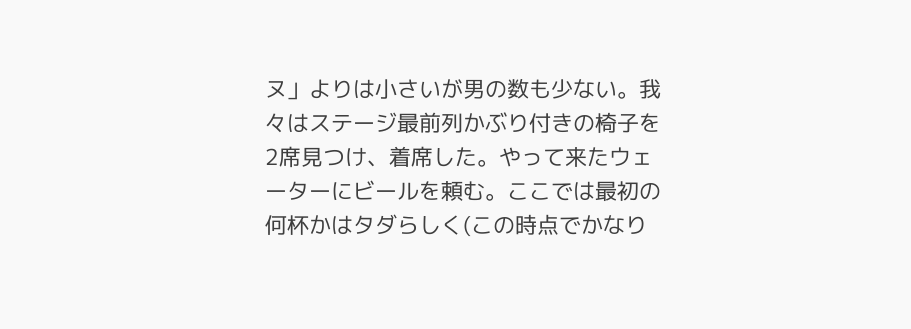ヌ」よりは小さいが男の数も少ない。我々はステージ最前列かぶり付きの椅子を2席見つけ、着席した。やって来たウェーターにビールを頼む。ここでは最初の何杯かはタダらしく(この時点でかなり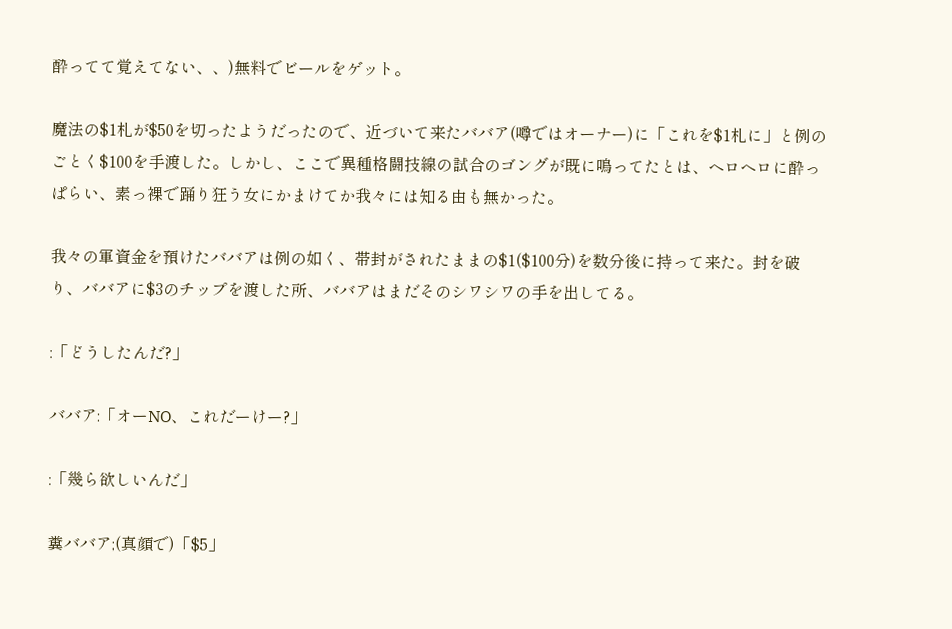酔ってて覚えてない、、)無料でビールをゲット。

魔法の$1札が$50を切ったようだったので、近づいて来たババア(噂ではオーナー)に「これを$1札に」と例のごとく$100を手渡した。しかし、ここで異種格闘技線の試合のゴングが既に鳴ってたとは、ヘロヘロに酔っぱらい、素っ裸で踊り狂う女にかまけてか我々には知る由も無かった。

我々の軍資金を預けたババアは例の如く、帯封がされたままの$1($100分)を数分後に持って来た。封を破り、ババアに$3のチップを渡した所、ババアはまだそのシワシワの手を出してる。

:「どうしたんだ?」

ババア:「オーNO、これだーけー?」

:「幾ら欲しいんだ」

糞ババア;(真顔で)「$5」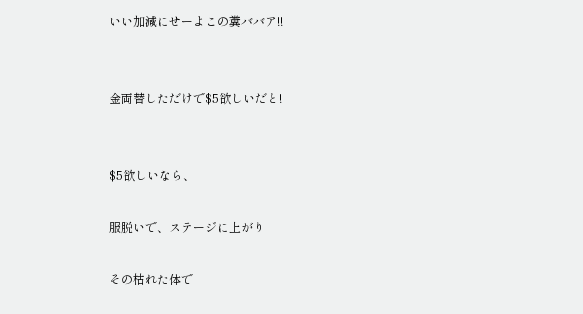いい加減にせーよこの糞ババア!!


金両替しただけで$5欲しいだと!


$5欲しいなら、

服脱いで、ステージに上がり

その枯れた体で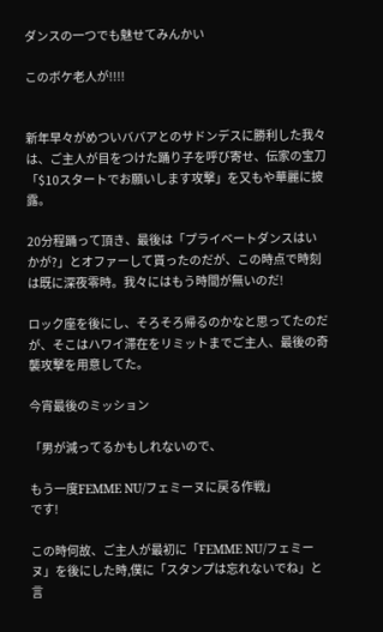ダンスの一つでも魅せてみんかい

このボケ老人が!!!!


新年早々がめついババアとのサドンデスに勝利した我々は、ご主人が目をつけた踊り子を呼び寄せ、伝家の宝刀「$10スタートでお願いします攻撃」を又もや華麗に披露。

20分程踊って頂き、最後は「プライベートダンスはいかが?」とオファーして貰ったのだが、この時点で時刻は既に深夜零時。我々にはもう時間が無いのだ!

ロック座を後にし、そろそろ帰るのかなと思ってたのだが、そこはハワイ滞在をリミットまでご主人、最後の奇襲攻撃を用意してた。

今宵最後のミッション

「男が減ってるかもしれないので、

もう一度FEMME NU/フェミーヌに戻る作戦」
です!

この時何故、ご主人が最初に「FEMME NU/フェミーヌ」を後にした時,僕に「スタンプは忘れないでね」と言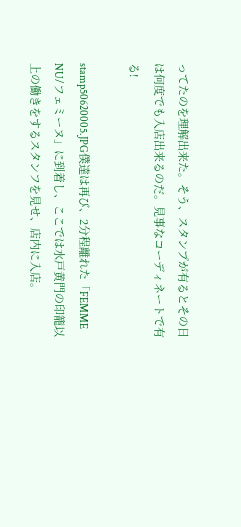ってたのを理解出来た。そう、スタンプが有るとその日は何度でも入店出来るのだ。見事なコーディネートで有る!

stamp50620005.JPG僕達は再び、2分程離れた「FEMME NU/フェミーヌ」に到着し、ここでは水戸黄門の印籠以上の働きをするスタンフを見せ、店内に入店。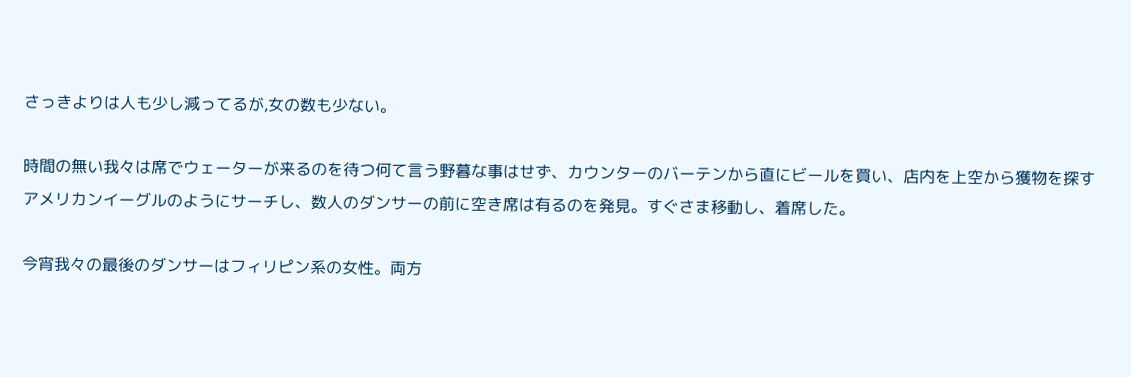さっきよりは人も少し減ってるが,女の数も少ない。

時間の無い我々は席でウェーターが来るのを待つ何て言う野暮な事はせず、カウンターのバーテンから直にビールを買い、店内を上空から獲物を探すアメリカンイーグルのようにサーチし、数人のダンサーの前に空き席は有るのを発見。すぐさま移動し、着席した。

今宵我々の最後のダンサーはフィリピン系の女性。両方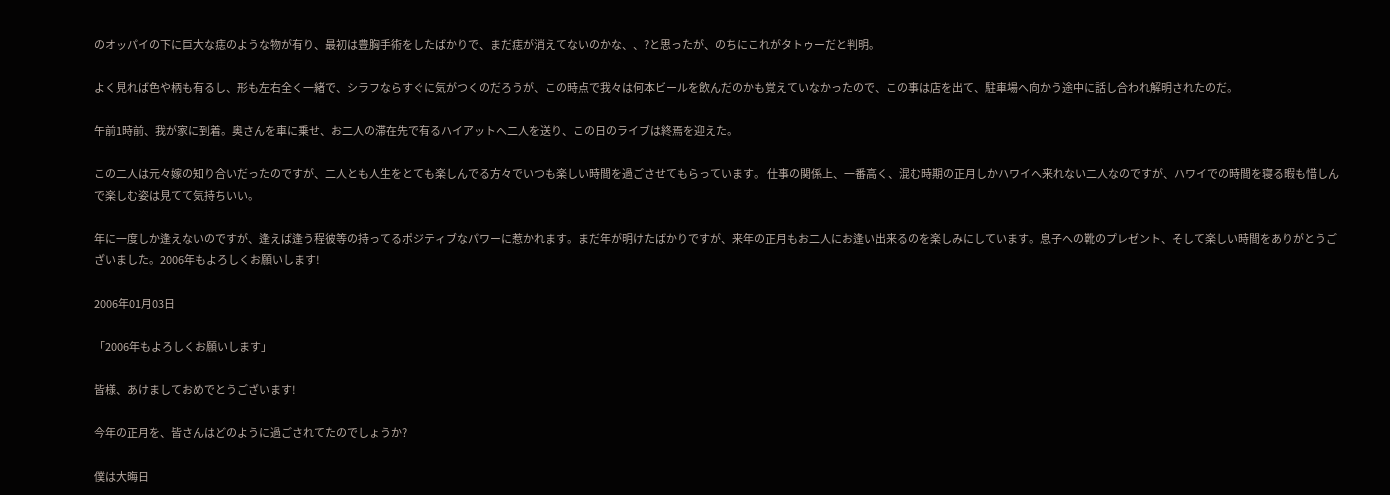のオッパイの下に巨大な痣のような物が有り、最初は豊胸手術をしたばかりで、まだ痣が消えてないのかな、、?と思ったが、のちにこれがタトゥーだと判明。

よく見れば色や柄も有るし、形も左右全く一緒で、シラフならすぐに気がつくのだろうが、この時点で我々は何本ビールを飲んだのかも覚えていなかったので、この事は店を出て、駐車場へ向かう途中に話し合われ解明されたのだ。

午前1時前、我が家に到着。奥さんを車に乗せ、お二人の滞在先で有るハイアットへ二人を送り、この日のライブは終焉を迎えた。

この二人は元々嫁の知り合いだったのですが、二人とも人生をとても楽しんでる方々でいつも楽しい時間を過ごさせてもらっています。 仕事の関係上、一番高く、混む時期の正月しかハワイへ来れない二人なのですが、ハワイでの時間を寝る暇も惜しんで楽しむ姿は見てて気持ちいい。

年に一度しか逢えないのですが、逢えば逢う程彼等の持ってるポジティブなパワーに惹かれます。まだ年が明けたばかりですが、来年の正月もお二人にお逢い出来るのを楽しみにしています。息子への靴のプレゼント、そして楽しい時間をありがとうございました。2006年もよろしくお願いします!

2006年01月03日

「2006年もよろしくお願いします」

皆様、あけましておめでとうございます!

今年の正月を、皆さんはどのように過ごされてたのでしょうか?

僕は大晦日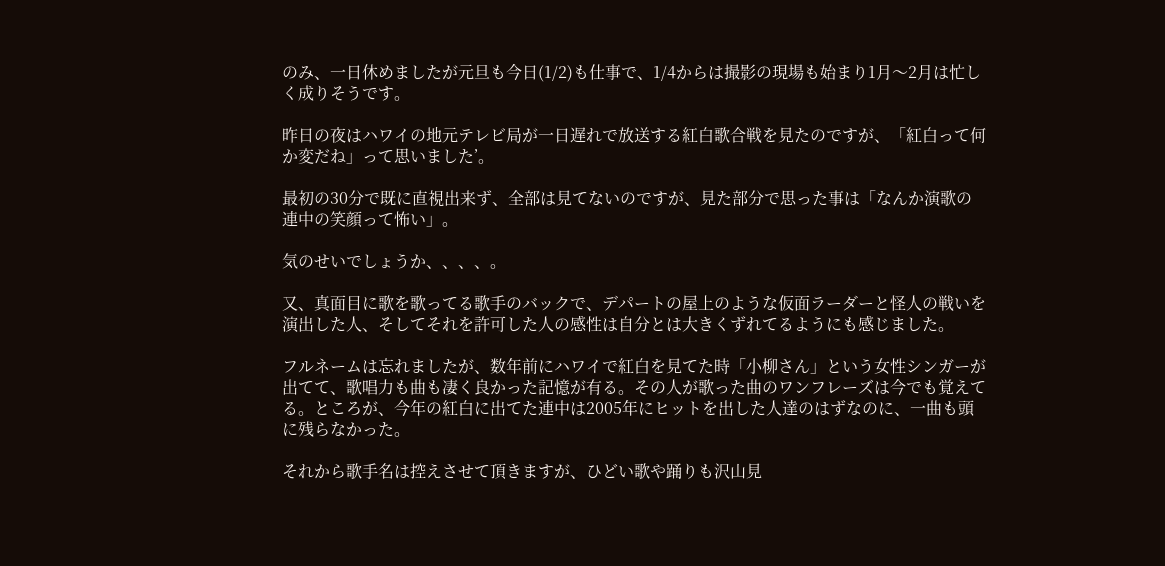のみ、一日休めましたが元旦も今日(1/2)も仕事で、1/4からは撮影の現場も始まり1月〜2月は忙しく成りそうです。

昨日の夜はハワイの地元テレビ局が一日遅れで放送する紅白歌合戦を見たのですが、「紅白って何か変だね」って思いました’。

最初の30分で既に直視出来ず、全部は見てないのですが、見た部分で思った事は「なんか演歌の連中の笑顔って怖い」。

気のせいでしょうか、、、、。

又、真面目に歌を歌ってる歌手のバックで、デパートの屋上のような仮面ラーダーと怪人の戦いを演出した人、そしてそれを許可した人の感性は自分とは大きくずれてるようにも感じました。

フルネームは忘れましたが、数年前にハワイで紅白を見てた時「小柳さん」という女性シンガーが出てて、歌唱力も曲も凄く良かった記憶が有る。その人が歌った曲のワンフレーズは今でも覚えてる。ところが、今年の紅白に出てた連中は2005年にヒットを出した人達のはずなのに、一曲も頭に残らなかった。

それから歌手名は控えさせて頂きますが、ひどい歌や踊りも沢山見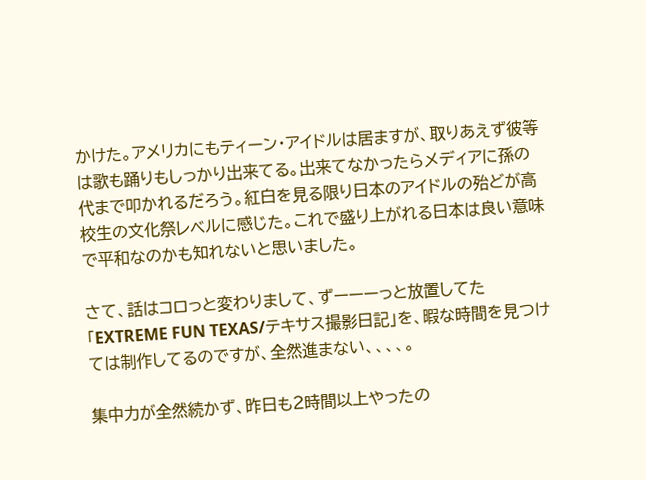かけた。アメリカにもティーン・アイドルは居ますが、取りあえず彼等は歌も踊りもしっかり出来てる。出来てなかったらメディアに孫の代まで叩かれるだろう。紅白を見る限り日本のアイドルの殆どが高校生の文化祭レベルに感じた。これで盛り上がれる日本は良い意味で平和なのかも知れないと思いました。

さて、話はコロっと変わりまして、ずーーーっと放置してた「EXTREME FUN TEXAS/テキサス撮影日記」を、暇な時間を見つけては制作してるのですが、全然進まない、、、、。

集中力が全然続かず、昨日も2時間以上やったの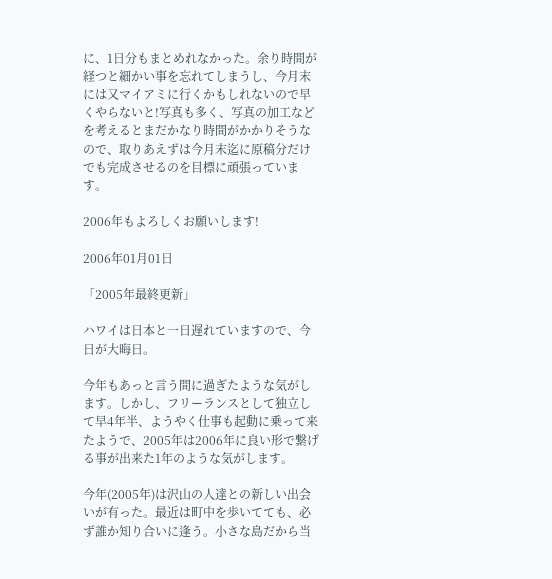に、1日分もまとめれなかった。余り時間が経つと細かい事を忘れてしまうし、今月末には又マイアミに行くかもしれないので早くやらないと!写真も多く、写真の加工などを考えるとまだかなり時間がかかりそうなので、取りあえずは今月末迄に原稿分だけでも完成させるのを目標に頑張っています。

2006年もよろしくお願いします!

2006年01月01日

「2005年最終更新」

ハワイは日本と一日遅れていますので、今日が大晦日。

今年もあっと言う間に過ぎたような気がします。しかし、フリーランスとして独立して早4年半、ようやく仕事も起動に乗って来たようで、2005年は2006年に良い形で繋げる事が出来た1年のような気がします。

今年(2005年)は沢山の人達との新しい出会いが有った。最近は町中を歩いてても、必ず誰か知り合いに逢う。小さな島だから当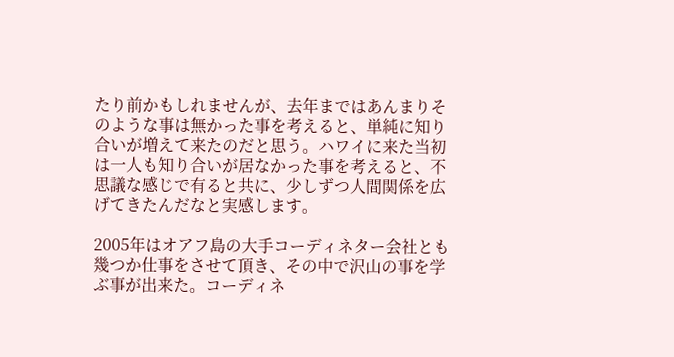たり前かもしれませんが、去年まではあんまりそのような事は無かった事を考えると、単純に知り合いが増えて来たのだと思う。ハワイに来た当初は一人も知り合いが居なかった事を考えると、不思議な感じで有ると共に、少しずつ人間関係を広げてきたんだなと実感します。

2005年はオアフ島の大手コーディネター会社とも幾つか仕事をさせて頂き、その中で沢山の事を学ぶ事が出来た。コーディネ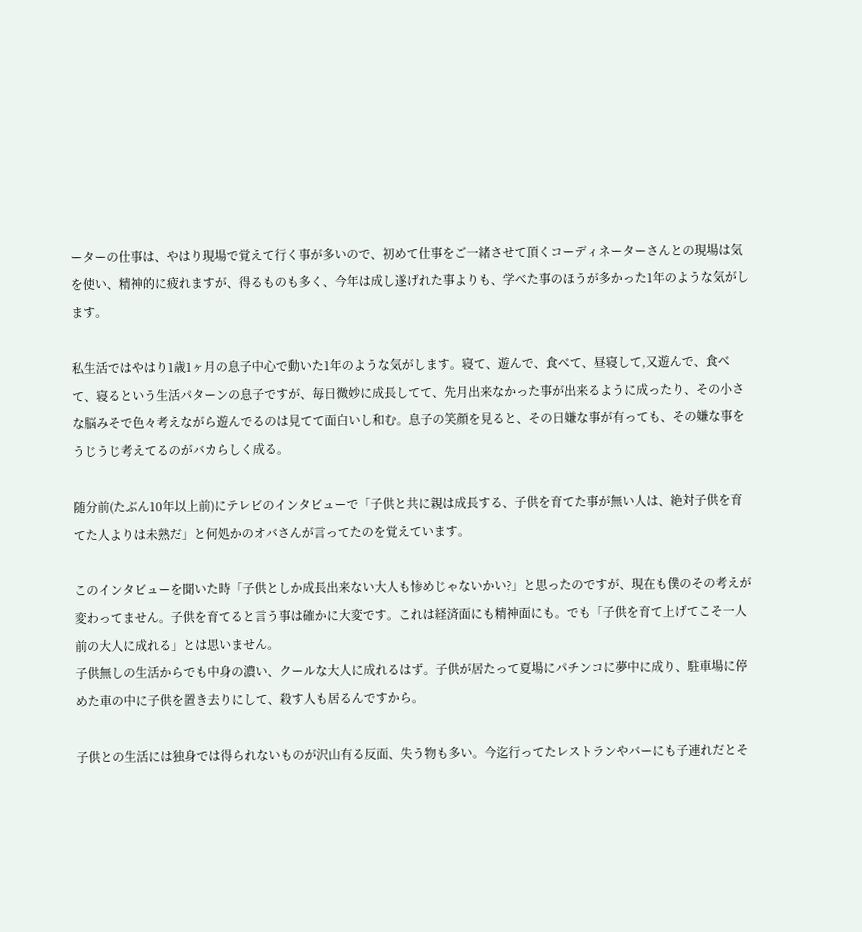ーターの仕事は、やはり現場で覚えて行く事が多いので、初めて仕事をご一緒させて頂くコーディネーターさんとの現場は気を使い、精神的に疲れますが、得るものも多く、今年は成し遂げれた事よりも、学べた事のほうが多かった1年のような気がします。

私生活ではやはり1歳1ヶ月の息子中心で動いた1年のような気がします。寝て、遊んで、食べて、昼寝して,又遊んで、食べて、寝るという生活パターンの息子ですが、毎日微妙に成長してて、先月出来なかった事が出来るように成ったり、その小さな脳みそで色々考えながら遊んでるのは見てて面白いし和む。息子の笑顔を見ると、その日嫌な事が有っても、その嫌な事をうじうじ考えてるのがバカらしく成る。

随分前(たぶん10年以上前)にテレビのインタビューで「子供と共に親は成長する、子供を育てた事が無い人は、絶対子供を育てた人よりは未熟だ」と何処かのオバさんが言ってたのを覚えています。

このインタビューを聞いた時「子供としか成長出来ない大人も惨めじゃないかい?」と思ったのですが、現在も僕のその考えが変わってません。子供を育てると言う事は確かに大変です。これは経済面にも精神面にも。でも「子供を育て上げてこそ一人前の大人に成れる」とは思いません。
子供無しの生活からでも中身の濃い、クールな大人に成れるはず。子供が居たって夏場にパチンコに夢中に成り、駐車場に停めた車の中に子供を置き去りにして、殺す人も居るんですから。

子供との生活には独身では得られないものが沢山有る反面、失う物も多い。今迄行ってたレストランやバーにも子連れだとそ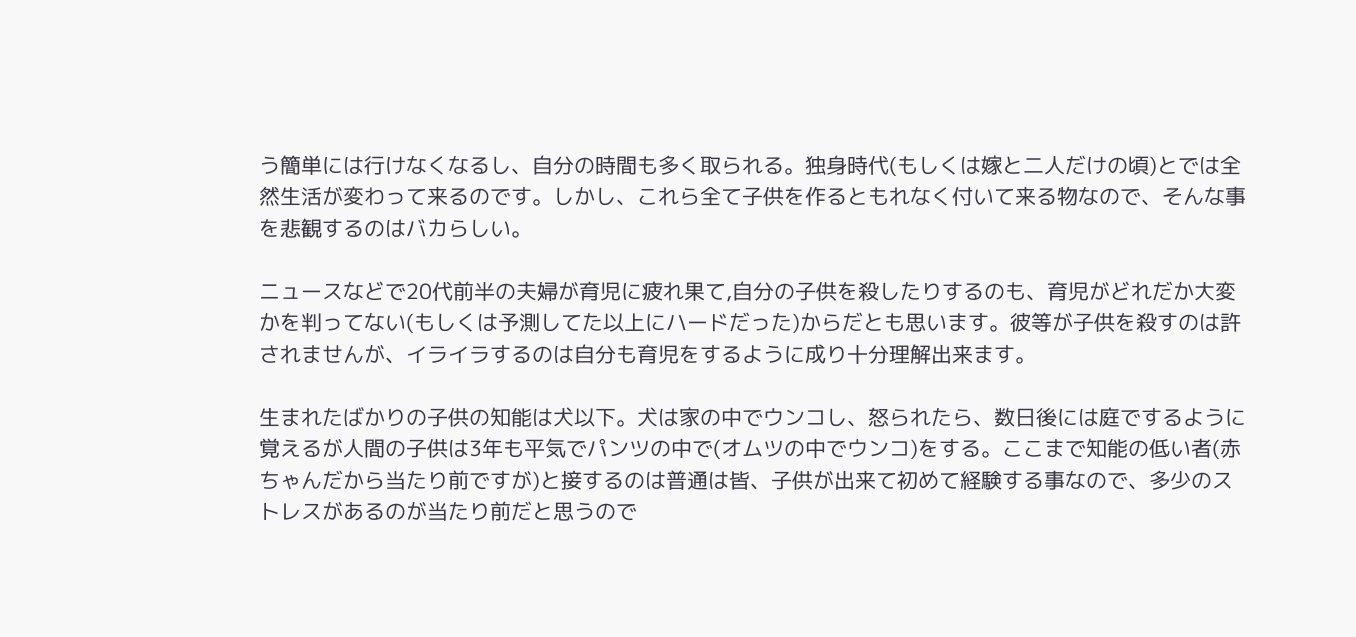う簡単には行けなくなるし、自分の時間も多く取られる。独身時代(もしくは嫁と二人だけの頃)とでは全然生活が変わって来るのです。しかし、これら全て子供を作るともれなく付いて来る物なので、そんな事を悲観するのはバカらしい。

ニュースなどで20代前半の夫婦が育児に疲れ果て,自分の子供を殺したりするのも、育児がどれだか大変かを判ってない(もしくは予測してた以上にハードだった)からだとも思います。彼等が子供を殺すのは許されませんが、イライラするのは自分も育児をするように成り十分理解出来ます。

生まれたばかりの子供の知能は犬以下。犬は家の中でウンコし、怒られたら、数日後には庭でするように覚えるが人間の子供は3年も平気でパンツの中で(オムツの中でウンコ)をする。ここまで知能の低い者(赤ちゃんだから当たり前ですが)と接するのは普通は皆、子供が出来て初めて経験する事なので、多少のストレスがあるのが当たり前だと思うので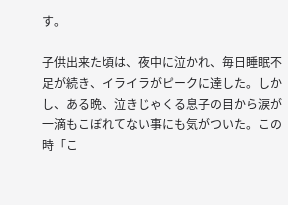す。

子供出来た頃は、夜中に泣かれ、毎日睡眠不足が続き、イライラがピークに達した。しかし、ある晩、泣きじゃくる息子の目から涙が一滴もこぼれてない事にも気がついた。この時「こ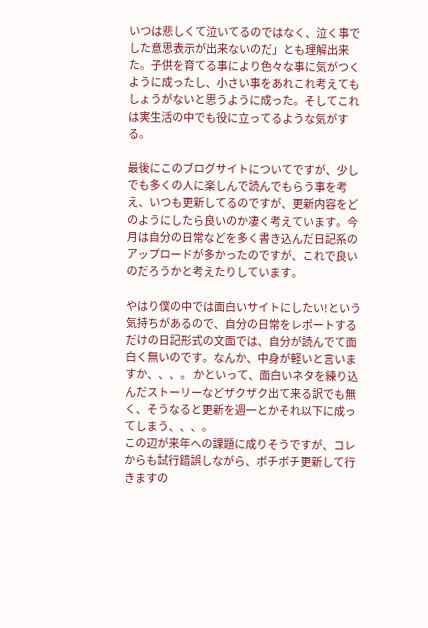いつは悲しくて泣いてるのではなく、泣く事でした意思表示が出来ないのだ」とも理解出来た。子供を育てる事により色々な事に気がつくように成ったし、小さい事をあれこれ考えてもしょうがないと思うように成った。そしてこれは実生活の中でも役に立ってるような気がする。

最後にこのブログサイトについてですが、少しでも多くの人に楽しんで読んでもらう事を考え、いつも更新してるのですが、更新内容をどのようにしたら良いのか凄く考えています。今月は自分の日常などを多く書き込んだ日記系のアップロードが多かったのですが、これで良いのだろうかと考えたりしています。

やはり僕の中では面白いサイトにしたい!という気持ちがあるので、自分の日常をレポートするだけの日記形式の文面では、自分が読んでて面白く無いのです。なんか、中身が軽いと言いますか、、、。 かといって、面白いネタを練り込んだストーリーなどザクザク出て来る訳でも無く、そうなると更新を週一とかそれ以下に成ってしまう、、、。
この辺が来年への課題に成りそうですが、コレからも試行錯誤しながら、ボチボチ更新して行きますの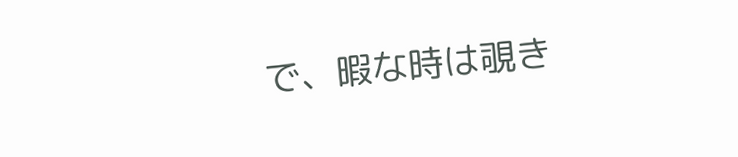で、暇な時は覗き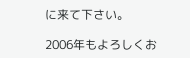に来て下さい。

2006年もよろしくお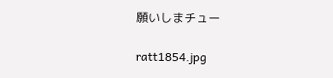願いしまチュー

ratt1854.jpg